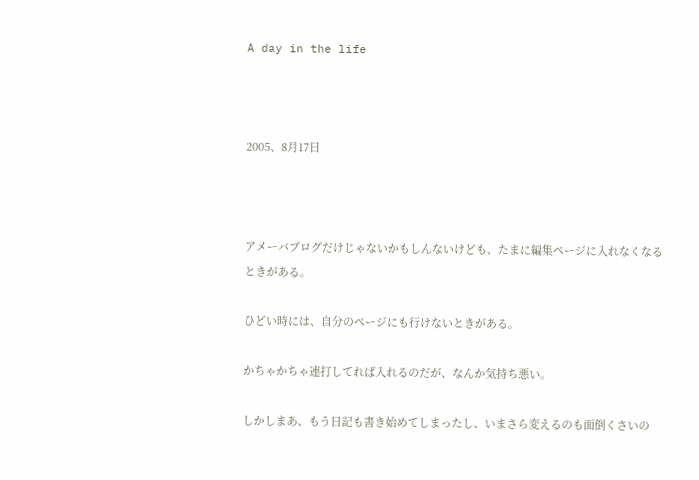A day in the life



2005、8月17日



アメーバブログだけじゃないかもしんないけども、たまに編集ページに入れなくなるときがある。

ひどい時には、自分のページにも行けないときがある。

かちゃかちゃ連打してれば入れるのだが、なんか気持ち悪い。

しかしまあ、もう日記も書き始めてしまったし、いまさら変えるのも面倒くさいの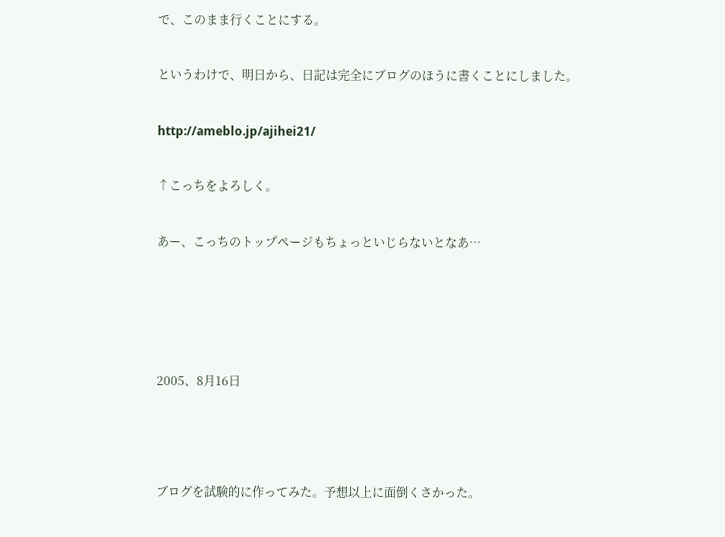で、このまま行くことにする。

というわけで、明日から、日記は完全にブログのほうに書くことにしました。

http://ameblo.jp/ajihei21/

↑こっちをよろしく。

あー、こっちのトップページもちょっといじらないとなあ…




2005、8月16日



ブログを試験的に作ってみた。予想以上に面倒くさかった。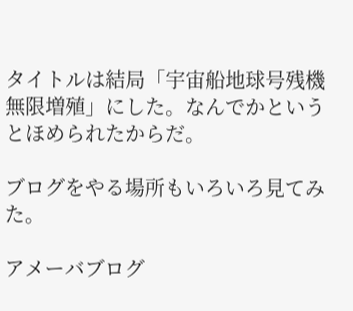タイトルは結局「宇宙船地球号残機無限増殖」にした。なんでかというとほめられたからだ。

ブログをやる場所もいろいろ見てみた。

アメーバブログ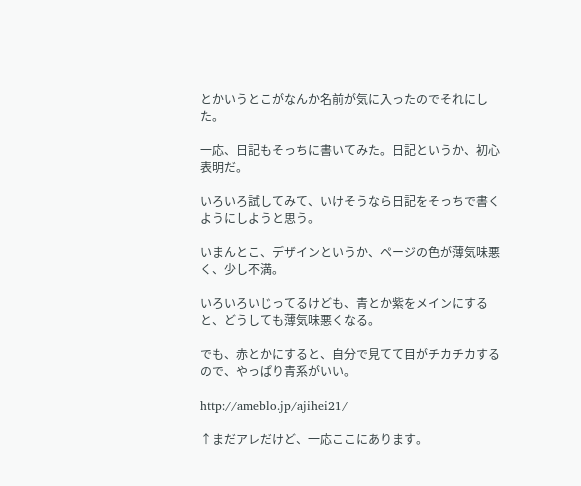とかいうとこがなんか名前が気に入ったのでそれにした。

一応、日記もそっちに書いてみた。日記というか、初心表明だ。

いろいろ試してみて、いけそうなら日記をそっちで書くようにしようと思う。

いまんとこ、デザインというか、ページの色が薄気味悪く、少し不満。

いろいろいじってるけども、青とか紫をメインにすると、どうしても薄気味悪くなる。

でも、赤とかにすると、自分で見てて目がチカチカするので、やっぱり青系がいい。

http://ameblo.jp/ajihei21/

↑まだアレだけど、一応ここにあります。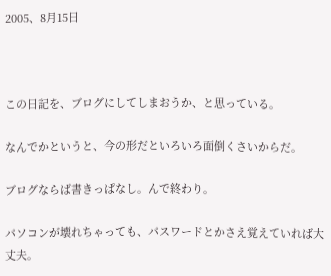2005、8月15日



この日記を、ブログにしてしまおうか、と思っている。

なんでかというと、今の形だといろいろ面倒くさいからだ。

ブログならば書きっぱなし。んで終わり。

パソコンが壊れちゃっても、パスワードとかさえ覚えていれば大丈夫。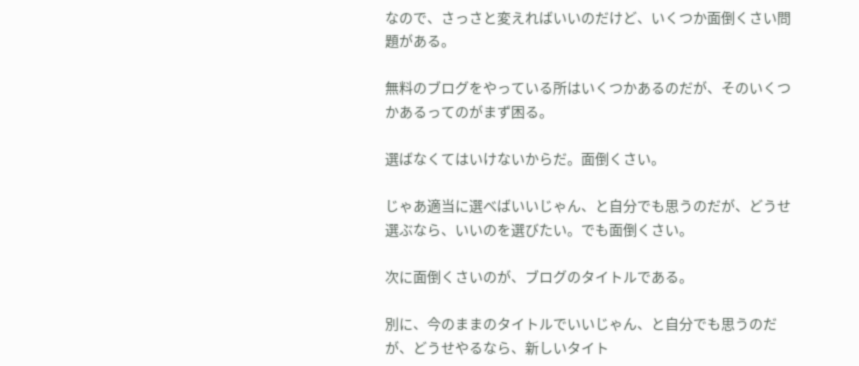なので、さっさと変えればいいのだけど、いくつか面倒くさい問題がある。

無料のブログをやっている所はいくつかあるのだが、そのいくつかあるってのがまず困る。

選ばなくてはいけないからだ。面倒くさい。

じゃあ適当に選べばいいじゃん、と自分でも思うのだが、どうせ選ぶなら、いいのを選びたい。でも面倒くさい。

次に面倒くさいのが、ブログのタイトルである。

別に、今のままのタイトルでいいじゃん、と自分でも思うのだが、どうせやるなら、新しいタイト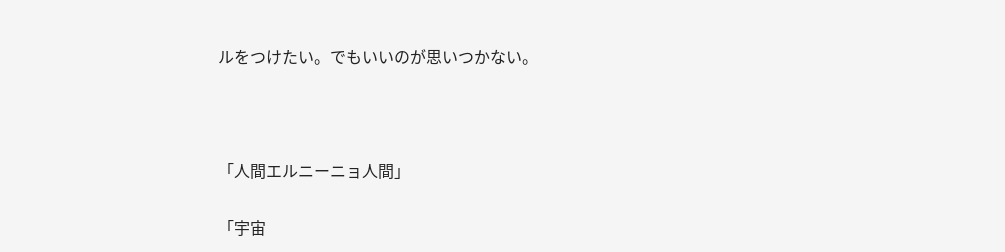ルをつけたい。でもいいのが思いつかない。



「人間エルニーニョ人間」

「宇宙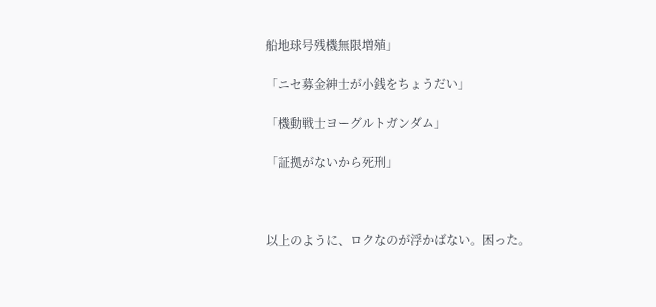船地球号残機無限増殖」

「ニセ募金紳士が小銭をちょうだい」

「機動戦士ヨーグルトガンダム」

「証拠がないから死刑」



以上のように、ロクなのが浮かばない。困った。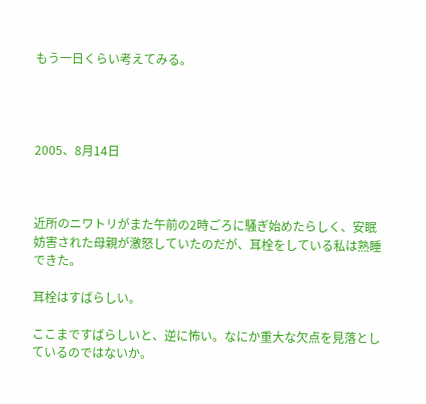もう一日くらい考えてみる。




2005、8月14日



近所のニワトリがまた午前の2時ごろに騒ぎ始めたらしく、安眠妨害された母親が激怒していたのだが、耳栓をしている私は熟睡できた。

耳栓はすばらしい。

ここまですばらしいと、逆に怖い。なにか重大な欠点を見落としているのではないか。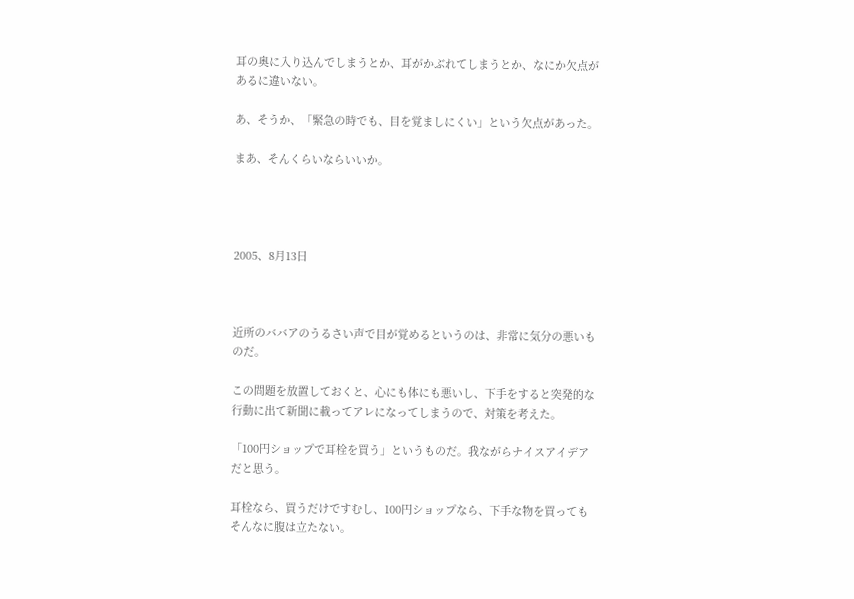耳の奥に入り込んでしまうとか、耳がかぶれてしまうとか、なにか欠点があるに違いない。

あ、そうか、「緊急の時でも、目を覚ましにくい」という欠点があった。

まあ、そんくらいならいいか。




2005、8月13日



近所のババアのうるさい声で目が覚めるというのは、非常に気分の悪いものだ。

この問題を放置しておくと、心にも体にも悪いし、下手をすると突発的な行動に出て新聞に載ってアレになってしまうので、対策を考えた。

「100円ショップで耳栓を買う」というものだ。我ながらナイスアイデアだと思う。

耳栓なら、買うだけですむし、100円ショップなら、下手な物を買ってもそんなに腹は立たない。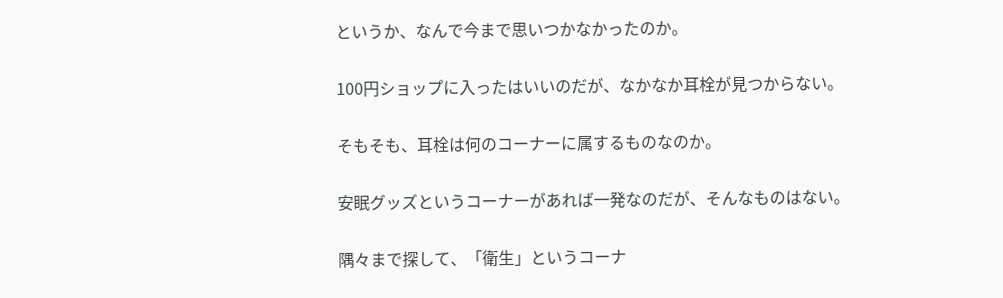というか、なんで今まで思いつかなかったのか。

100円ショップに入ったはいいのだが、なかなか耳栓が見つからない。

そもそも、耳栓は何のコーナーに属するものなのか。

安眠グッズというコーナーがあれば一発なのだが、そんなものはない。

隅々まで探して、「衛生」というコーナ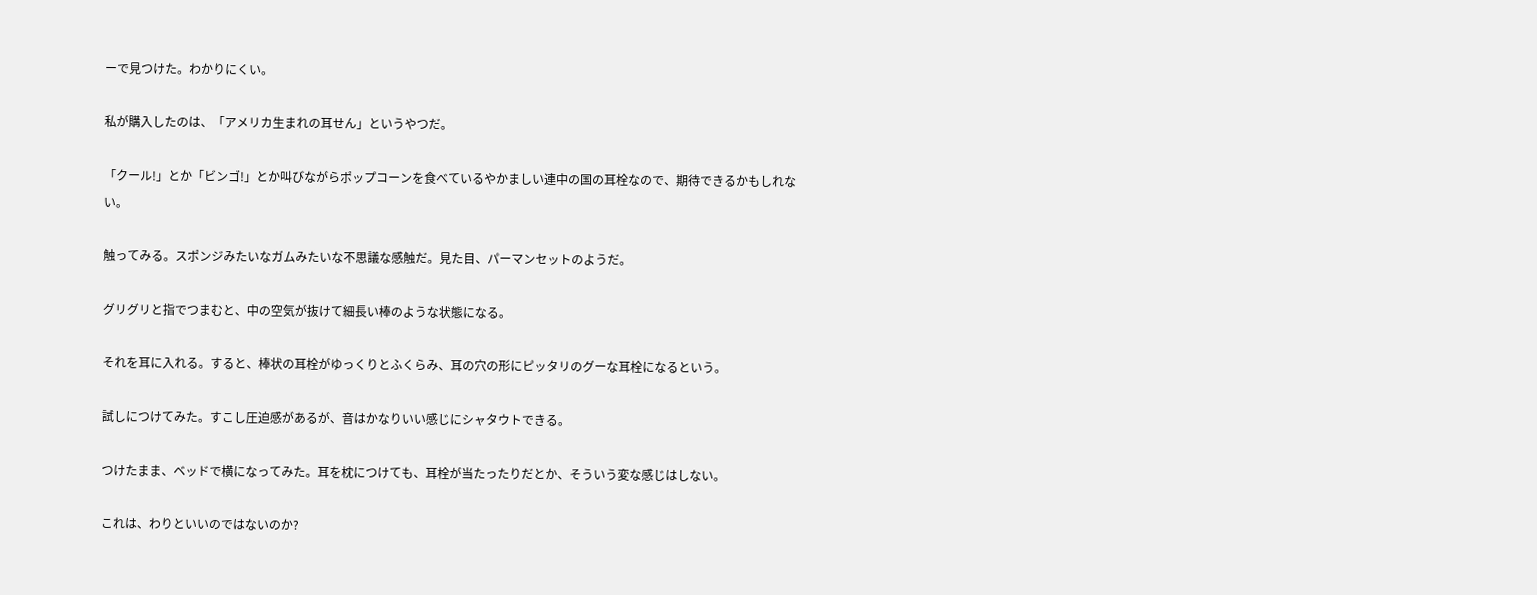ーで見つけた。わかりにくい。

私が購入したのは、「アメリカ生まれの耳せん」というやつだ。

「クール!」とか「ビンゴ!」とか叫びながらポップコーンを食べているやかましい連中の国の耳栓なので、期待できるかもしれない。

触ってみる。スポンジみたいなガムみたいな不思議な感触だ。見た目、パーマンセットのようだ。

グリグリと指でつまむと、中の空気が抜けて細長い棒のような状態になる。

それを耳に入れる。すると、棒状の耳栓がゆっくりとふくらみ、耳の穴の形にピッタリのグーな耳栓になるという。

試しにつけてみた。すこし圧迫感があるが、音はかなりいい感じにシャタウトできる。

つけたまま、ベッドで横になってみた。耳を枕につけても、耳栓が当たったりだとか、そういう変な感じはしない。

これは、わりといいのではないのか?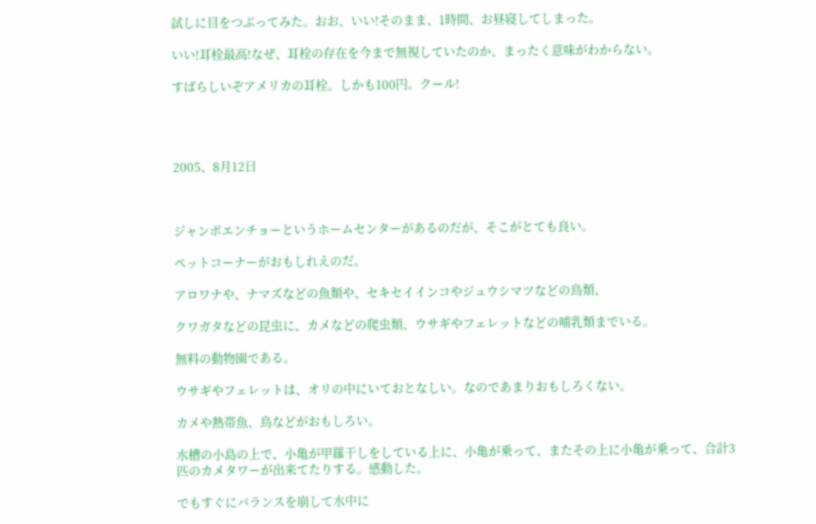試しに目をつぶってみた。おお、いい!そのまま、1時間、お昼寝してしまった。

いい!耳栓最高!なぜ、耳栓の存在を今まで無視していたのか、まったく意味がわからない。

すばらしいぞアメリカの耳栓。しかも100円。クール!




2005、8月12日



ジャンボエンチョーというホームセンターがあるのだが、そこがとても良い。

ペットコーナーがおもしれえのだ。

アロワナや、ナマズなどの魚類や、セキセイインコやジュウシマツなどの鳥類、

クワガタなどの昆虫に、カメなどの爬虫類、ウサギやフェレットなどの哺乳類までいる。

無料の動物園である。

ウサギやフェレットは、オリの中にいておとなしい。なのであまりおもしろくない。

カメや熱帯魚、鳥などがおもしろい。

水槽の小島の上で、小亀が甲羅干しをしている上に、小亀が乗って、またその上に小亀が乗って、合計3匹のカメタワーが出来てたりする。感動した。

でもすぐにバランスを崩して水中に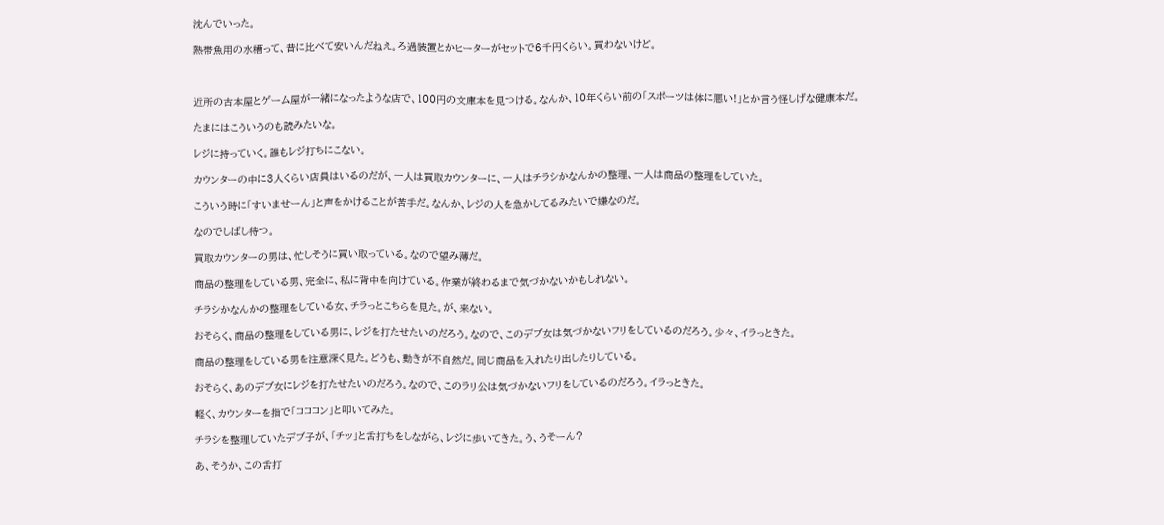沈んでいった。

熱帯魚用の水槽って、昔に比べて安いんだねえ。ろ過装置とかヒーターがセットで6千円くらい。買わないけど。



近所の古本屋とゲーム屋が一緒になったような店で、100円の文庫本を見つける。なんか、10年くらい前の「スポーツは体に悪い!」とか言う怪しげな健康本だ。

たまにはこういうのも読みたいな。

レジに持っていく。誰もレジ打ちにこない。

カウンターの中に3人くらい店員はいるのだが、一人は買取カウンターに、一人はチラシかなんかの整理、一人は商品の整理をしていた。

こういう時に「すいませーん」と声をかけることが苦手だ。なんか、レジの人を急かしてるみたいで嫌なのだ。

なのでしばし待つ。

買取カウンターの男は、忙しそうに買い取っている。なので望み薄だ。

商品の整理をしている男、完全に、私に背中を向けている。作業が終わるまで気づかないかもしれない。

チラシかなんかの整理をしている女、チラっとこちらを見た。が、来ない。

おそらく、商品の整理をしている男に、レジを打たせたいのだろう。なので、このデブ女は気づかないフリをしているのだろう。少々、イラっときた。

商品の整理をしている男を注意深く見た。どうも、動きが不自然だ。同じ商品を入れたり出したりしている。

おそらく、あのデブ女にレジを打たせたいのだろう。なので、このラリ公は気づかないフリをしているのだろう。イラっときた。

軽く、カウンターを指で「コココン」と叩いてみた。

チラシを整理していたデブ子が、「チッ」と舌打ちをしながら、レジに歩いてきた。う、うそーん?

あ、そうか、この舌打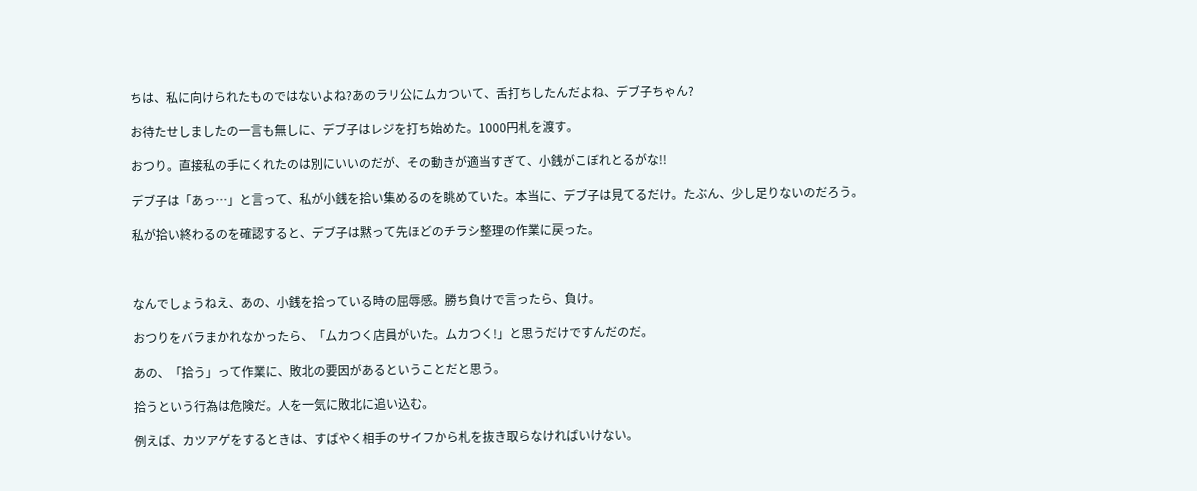ちは、私に向けられたものではないよね?あのラリ公にムカついて、舌打ちしたんだよね、デブ子ちゃん?

お待たせしましたの一言も無しに、デブ子はレジを打ち始めた。1000円札を渡す。

おつり。直接私の手にくれたのは別にいいのだが、その動きが適当すぎて、小銭がこぼれとるがな!!

デブ子は「あっ…」と言って、私が小銭を拾い集めるのを眺めていた。本当に、デブ子は見てるだけ。たぶん、少し足りないのだろう。

私が拾い終わるのを確認すると、デブ子は黙って先ほどのチラシ整理の作業に戻った。



なんでしょうねえ、あの、小銭を拾っている時の屈辱感。勝ち負けで言ったら、負け。

おつりをバラまかれなかったら、「ムカつく店員がいた。ムカつく!」と思うだけですんだのだ。

あの、「拾う」って作業に、敗北の要因があるということだと思う。

拾うという行為は危険だ。人を一気に敗北に追い込む。

例えば、カツアゲをするときは、すばやく相手のサイフから札を抜き取らなければいけない。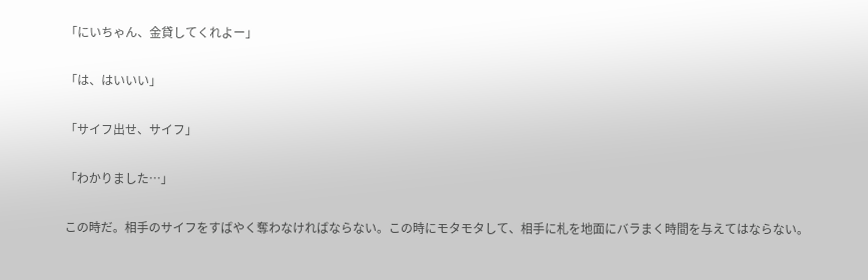「にいちゃん、金貸してくれよー」

「は、はいいい」

「サイフ出せ、サイフ」

「わかりました…」

この時だ。相手のサイフをすばやく奪わなければならない。この時にモタモタして、相手に札を地面にバラまく時間を与えてはならない。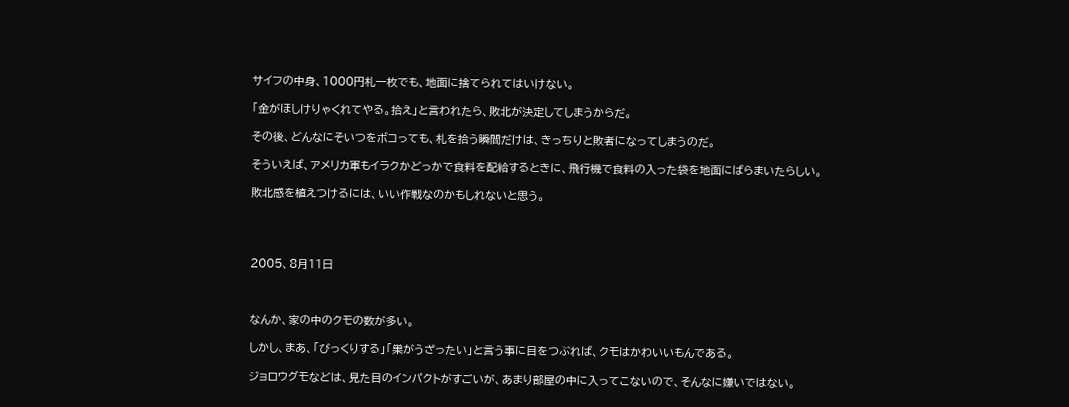サイフの中身、1000円札一枚でも、地面に捨てられてはいけない。

「金がほしけりゃくれてやる。拾え」と言われたら、敗北が決定してしまうからだ。

その後、どんなにそいつをボコっても、札を拾う瞬間だけは、きっちりと敗者になってしまうのだ。

そういえば、アメリカ軍もイラクかどっかで食料を配給するときに、飛行機で食料の入った袋を地面にばらまいたらしい。

敗北感を植えつけるには、いい作戦なのかもしれないと思う。




2005、8月11日



なんか、家の中のクモの数が多い。

しかし、まあ、「びっくりする」「巣がうざったい」と言う事に目をつぶれば、クモはかわいいもんである。

ジョロウグモなどは、見た目のインパクトがすごいが、あまり部屋の中に入ってこないので、そんなに嫌いではない。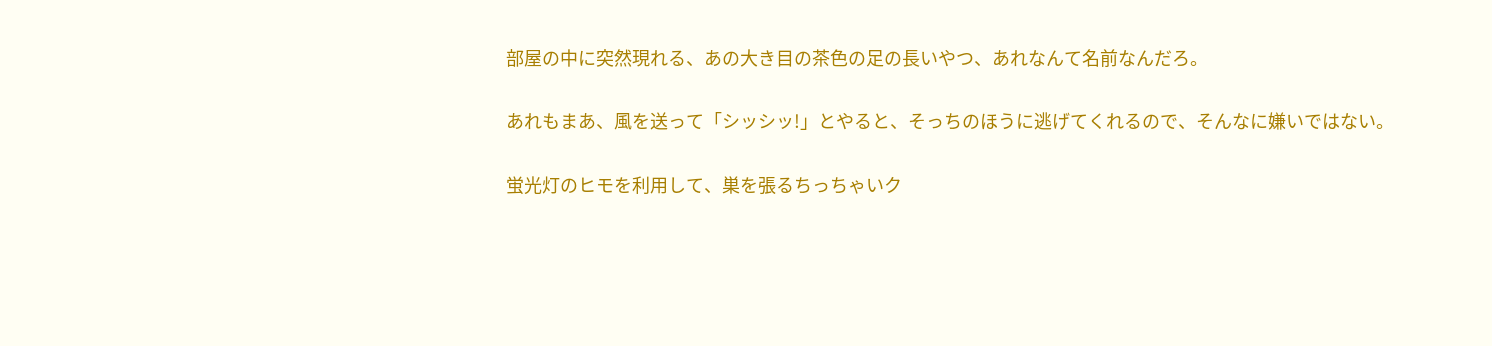部屋の中に突然現れる、あの大き目の茶色の足の長いやつ、あれなんて名前なんだろ。

あれもまあ、風を送って「シッシッ!」とやると、そっちのほうに逃げてくれるので、そんなに嫌いではない。

蛍光灯のヒモを利用して、巣を張るちっちゃいク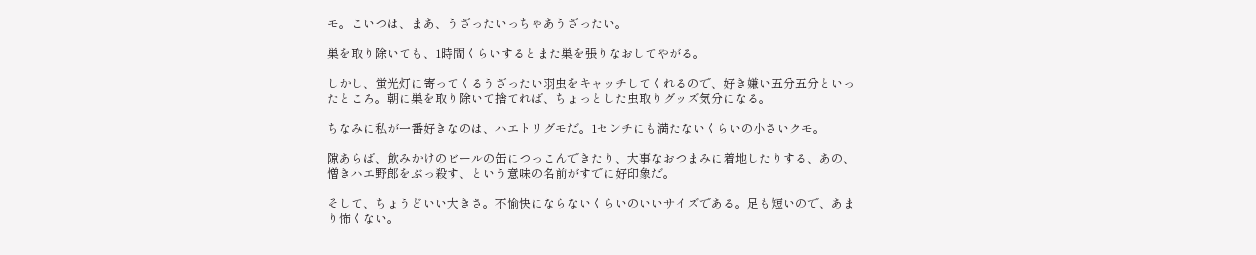モ。こいつは、まあ、うざったいっちゃあうざったい。

巣を取り除いても、1時間くらいするとまた巣を張りなおしてやがる。

しかし、蛍光灯に寄ってくるうざったい羽虫をキャッチしてくれるので、好き嫌い五分五分といったところ。朝に巣を取り除いて捨てれば、ちょっとした虫取りグッズ気分になる。

ちなみに私が一番好きなのは、ハエトリグモだ。1センチにも満たないくらいの小さいクモ。

隙あらば、飲みかけのビールの缶につっこんできたり、大事なおつまみに着地したりする、あの、憎きハエ野郎をぶっ殺す、という意味の名前がすでに好印象だ。

そして、ちょうどいい大きさ。不愉快にならないくらいのいいサイズである。足も短いので、あまり怖くない。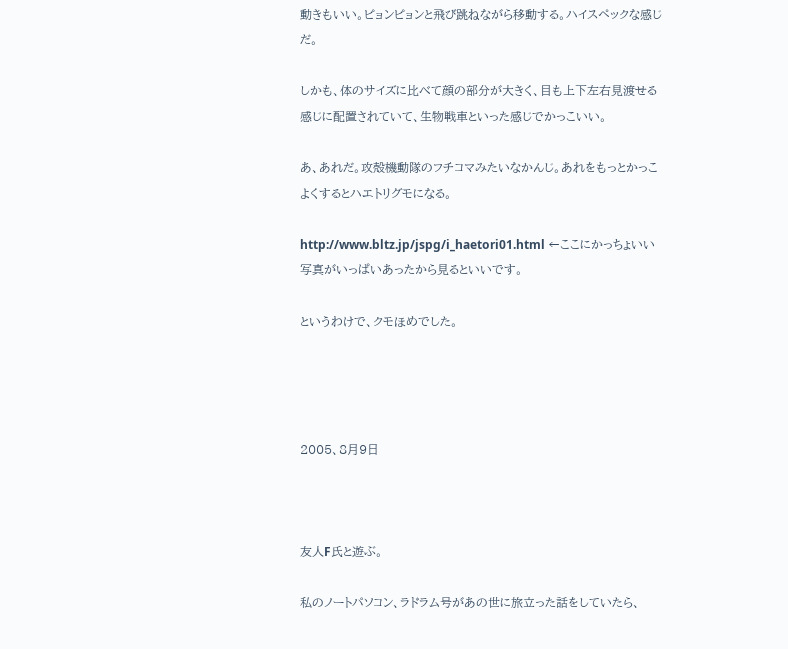動きもいい。ピョンピョンと飛び跳ねながら移動する。ハイスペックな感じだ。

しかも、体のサイズに比べて顔の部分が大きく、目も上下左右見渡せる感じに配置されていて、生物戦車といった感じでかっこいい。

あ、あれだ。攻殻機動隊のフチコマみたいなかんじ。あれをもっとかっこよくするとハエトリグモになる。

http://www.bltz.jp/jspg/i_haetori01.html ←ここにかっちょいい写真がいっぱいあったから見るといいです。

というわけで、クモほめでした。




2005、8月9日



友人F氏と遊ぶ。

私のノートパソコン、ラドラム号があの世に旅立った話をしていたら、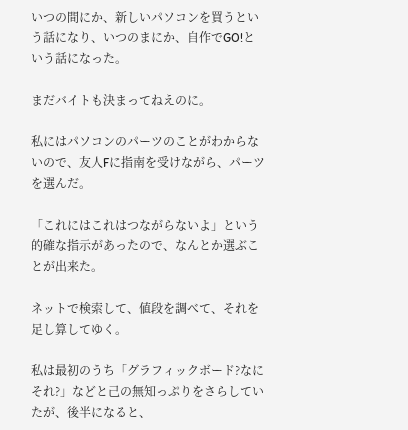いつの間にか、新しいパソコンを買うという話になり、いつのまにか、自作でGO!という話になった。

まだバイトも決まってねえのに。

私にはパソコンのパーツのことがわからないので、友人Fに指南を受けながら、パーツを選んだ。

「これにはこれはつながらないよ」という的確な指示があったので、なんとか選ぶことが出来た。

ネットで検索して、値段を調べて、それを足し算してゆく。

私は最初のうち「グラフィックボード?なにそれ?」などと己の無知っぷりをさらしていたが、後半になると、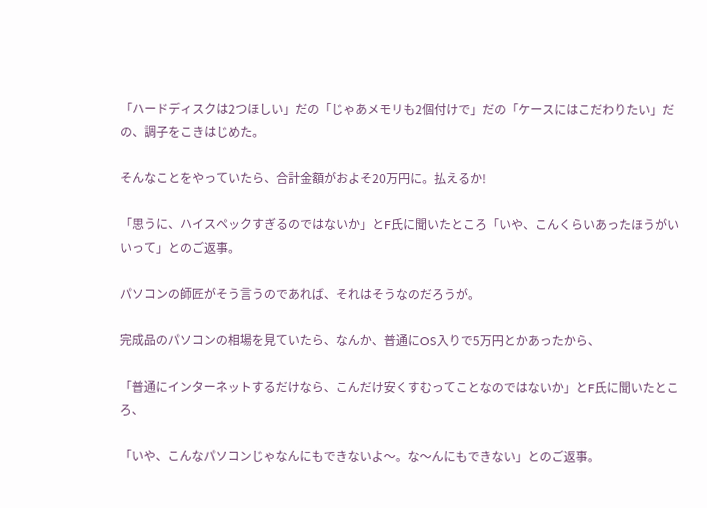「ハードディスクは2つほしい」だの「じゃあメモリも2個付けで」だの「ケースにはこだわりたい」だの、調子をこきはじめた。

そんなことをやっていたら、合計金額がおよそ20万円に。払えるか!

「思うに、ハイスペックすぎるのではないか」とF氏に聞いたところ「いや、こんくらいあったほうがいいって」とのご返事。

パソコンの師匠がそう言うのであれば、それはそうなのだろうが。

完成品のパソコンの相場を見ていたら、なんか、普通にOS入りで5万円とかあったから、

「普通にインターネットするだけなら、こんだけ安くすむってことなのではないか」とF氏に聞いたところ、

「いや、こんなパソコンじゃなんにもできないよ〜。な〜んにもできない」とのご返事。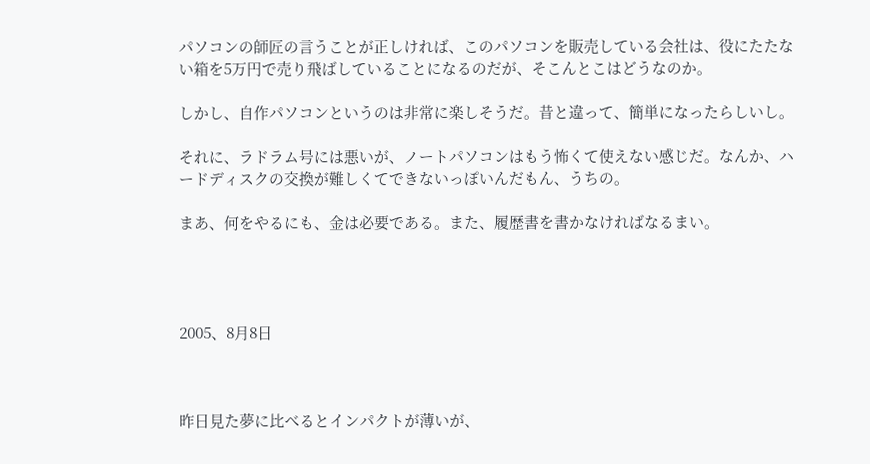パソコンの師匠の言うことが正しければ、このパソコンを販売している会社は、役にたたない箱を5万円で売り飛ばしていることになるのだが、そこんとこはどうなのか。

しかし、自作パソコンというのは非常に楽しそうだ。昔と違って、簡単になったらしいし。

それに、ラドラム号には悪いが、ノートパソコンはもう怖くて使えない感じだ。なんか、ハードディスクの交換が難しくてできないっぽいんだもん、うちの。

まあ、何をやるにも、金は必要である。また、履歴書を書かなければなるまい。




2005、8月8日



昨日見た夢に比べるとインパクトが薄いが、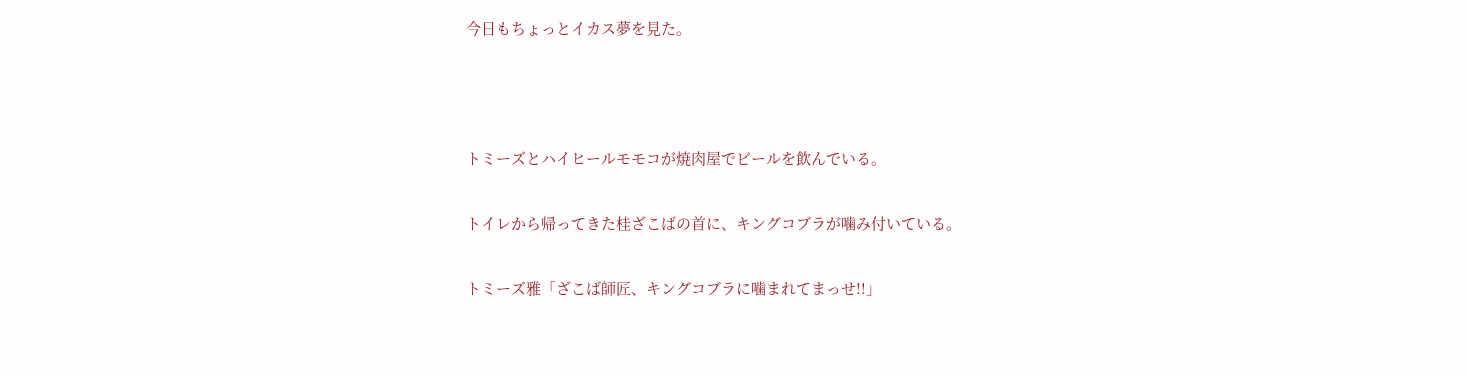今日もちょっとイカス夢を見た。



トミーズとハイヒールモモコが焼肉屋でビールを飲んでいる。

トイレから帰ってきた桂ざこばの首に、キングコブラが噛み付いている。

トミーズ雅「ざこば師匠、キングコブラに噛まれてまっせ!!」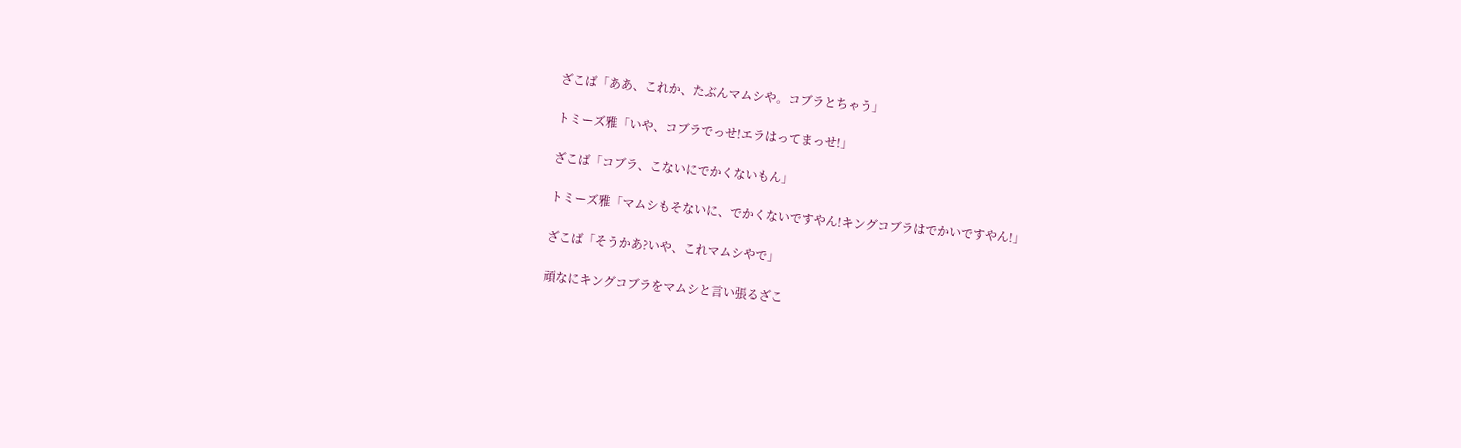ざこば「ああ、これか、たぶんマムシや。コブラとちゃう」

トミーズ雅「いや、コブラでっせ!エラはってまっせ!」

ざこば「コブラ、こないにでかくないもん」

トミーズ雅「マムシもそないに、でかくないですやん!キングコブラはでかいですやん!」

ざこば「そうかあ?いや、これマムシやで」

頑なにキングコブラをマムシと言い張るざこ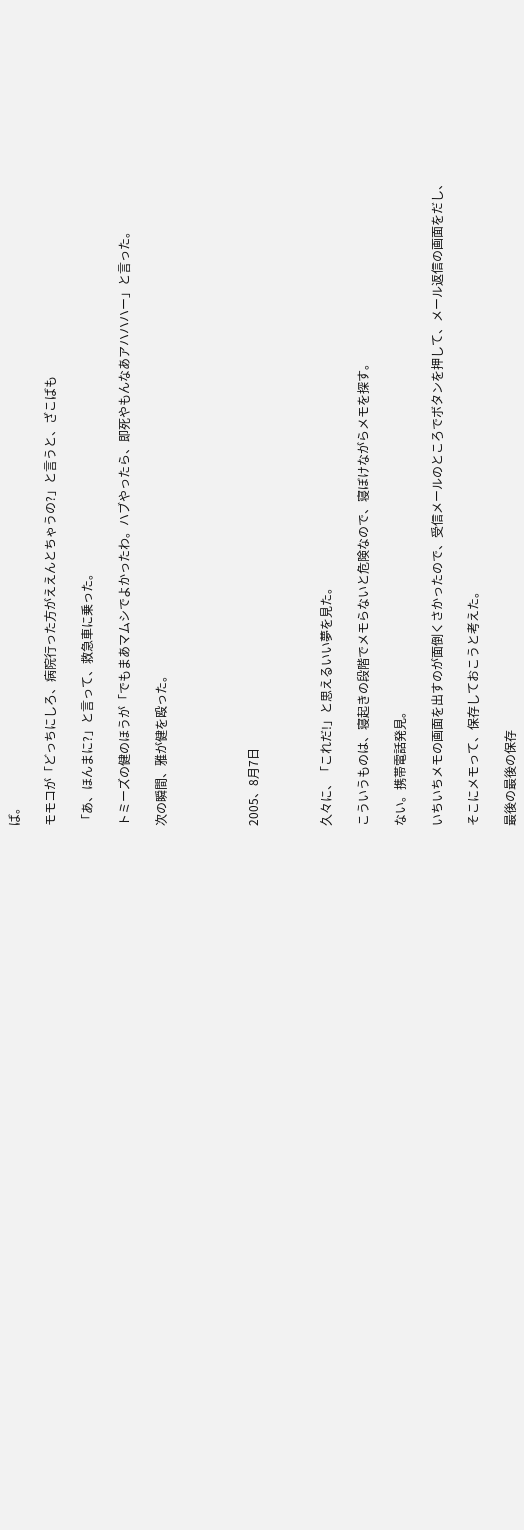ば。

モモコが「どっちにしろ、病院行った方がええんとちゃうの?」と言うと、ざこばも

「あ、ほんまに?」と言って、救急車に乗った。

トミーズの健のほうが「でもまあマムシでよかったわ。ハブやったら、即死やもんなあアハハハー」と言った。

次の瞬間、雅が健を殴った。




2005、8月7日



久々に、「これだ!」と思えるいい夢を見た。

こういうものは、寝起きの段階でメモらないと危険なので、寝ぼけながらメモを探す。

ない。携帯電話発見。

いちいちメモの画面を出すのが面倒くさかったので、受信メールのところでボタンを押して、メール返信の画面をだし、

そこにメモって、保存しておこうと考えた。

最後の最後の保存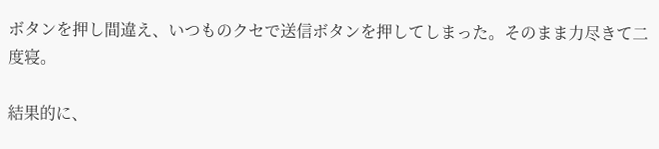ボタンを押し間違え、いつものクセで送信ボタンを押してしまった。そのまま力尽きて二度寝。

結果的に、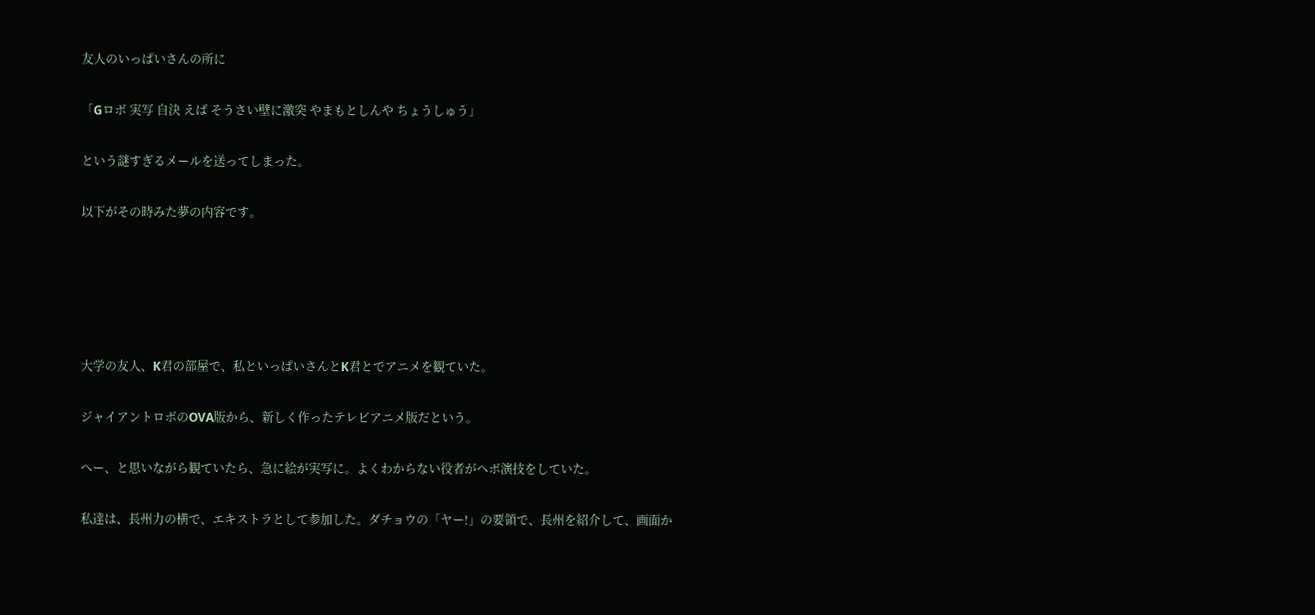友人のいっぱいさんの所に

「Gロボ 実写 自決 えば そうさい壁に激突 やまもとしんや ちょうしゅう」

という謎すぎるメールを送ってしまった。

以下がその時みた夢の内容です。





大学の友人、K君の部屋で、私といっぱいさんとK君とでアニメを観ていた。

ジャイアントロボのOVA版から、新しく作ったテレビアニメ版だという。

へー、と思いながら観ていたら、急に絵が実写に。よくわからない役者がヘボ演技をしていた。

私達は、長州力の横で、エキストラとして参加した。ダチョウの「ヤー!」の要領で、長州を紹介して、画面か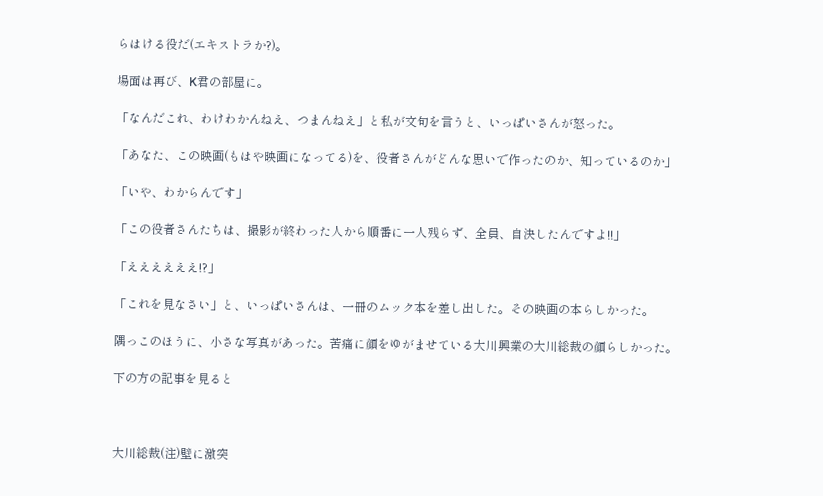らはける役だ(エキストラか?)。

場面は再び、K君の部屋に。

「なんだこれ、わけわかんねえ、つまんねえ」と私が文句を言うと、いっぱいさんが怒った。

「あなた、この映画(もはや映画になってる)を、役者さんがどんな思いで作ったのか、知っているのか」

「いや、わからんです」

「この役者さんたちは、撮影が終わった人から順番に一人残らず、全員、自決したんですよ!!」

「ええええええ!?」

「これを見なさい」と、いっぱいさんは、一冊のムック本を差し出した。その映画の本らしかった。

隅っこのほうに、小さな写真があった。苦痛に顔をゆがませている大川興業の大川総裁の顔らしかった。

下の方の記事を見ると



大川総裁(注)壁に激突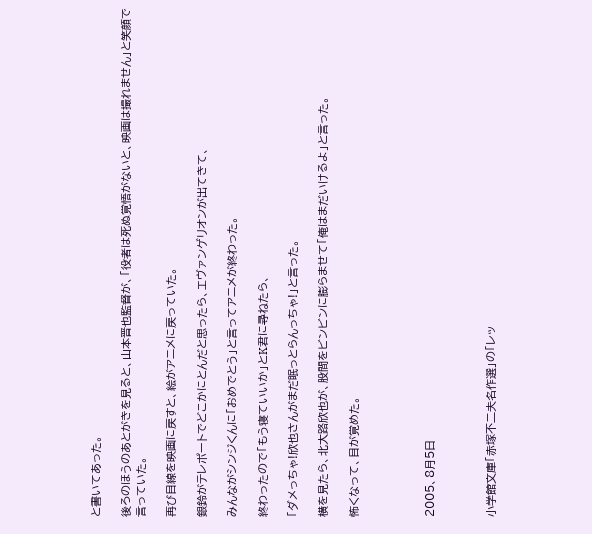と書いてあった。

後ろのほうのあとがきを見ると、山本晋也監督が、「役者は死ぬ覚悟がないと、映画は撮れません」と笑顔で言っていた。

再び目線を映画に戻すと、絵がアニメに戻っていた。

銀鈴がテレポートでどこかにとんだと思ったら、エヴァンゲリオンが出てきて、

みんながシンジくんに「おめでとう」と言ってアニメが終わった。

終わったので「もう寝ていいか」とK君に尋ねたら、

「ダメっちゃ!欣也さんがまだ眠っとらんっちゃ!」と言った。

横を見たら、北大路欣也が、股間をビンビンに膨らませて「俺はまだいけるよ」と言った。

怖くなって、目が覚めた。




2005、8月5日



小学館文庫「赤塚不二夫名作選」の「レッ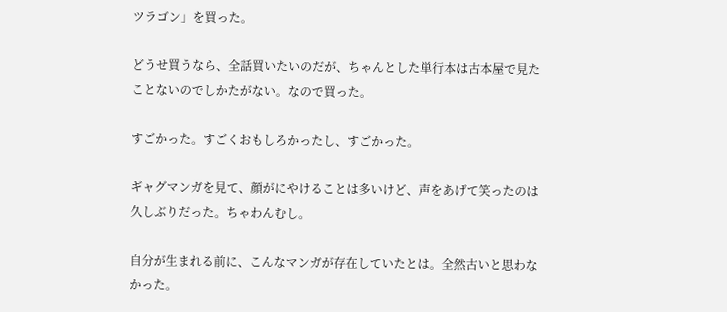ツラゴン」を買った。

どうせ買うなら、全話買いたいのだが、ちゃんとした単行本は古本屋で見たことないのでしかたがない。なので買った。

すごかった。すごくおもしろかったし、すごかった。

ギャグマンガを見て、顔がにやけることは多いけど、声をあげて笑ったのは久しぶりだった。ちゃわんむし。

自分が生まれる前に、こんなマンガが存在していたとは。全然古いと思わなかった。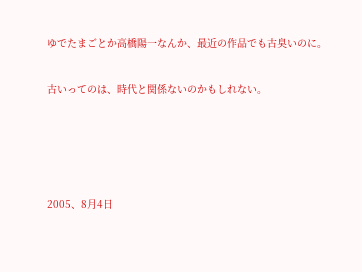ゆでたまごとか高橋陽一なんか、最近の作品でも古臭いのに。

古いってのは、時代と関係ないのかもしれない。




2005、8月4日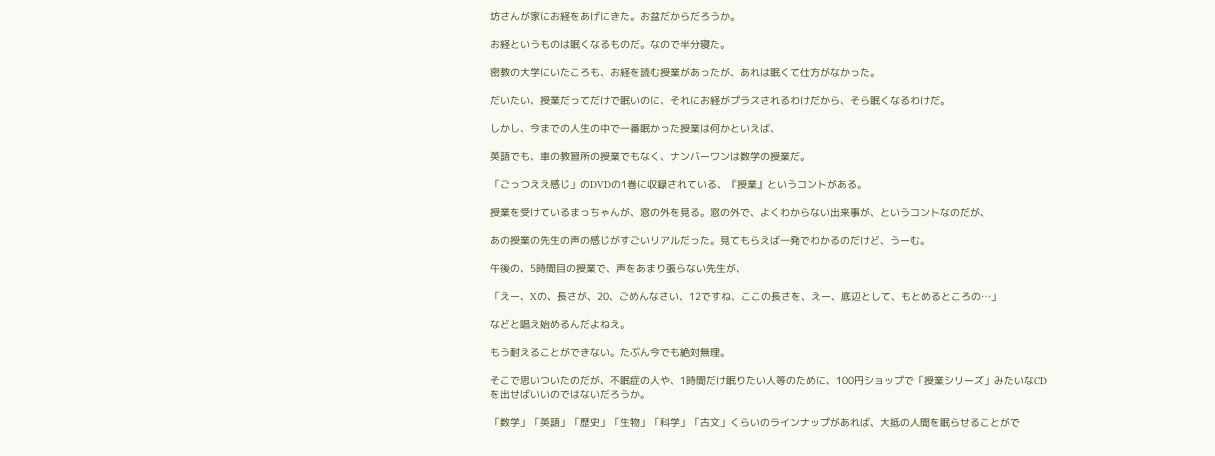坊さんが家にお経をあげにきた。お盆だからだろうか。

お経というものは眠くなるものだ。なので半分寝た。

密教の大学にいたころも、お経を読む授業があったが、あれは眠くて仕方がなかった。

だいたい、授業だってだけで眠いのに、それにお経がプラスされるわけだから、そら眠くなるわけだ。

しかし、今までの人生の中で一番眠かった授業は何かといえば、

英語でも、車の教習所の授業でもなく、ナンバーワンは数学の授業だ。

「ごっつええ感じ」のDVDの1巻に収録されている、『授業』というコントがある。

授業を受けているまっちゃんが、窓の外を見る。窓の外で、よくわからない出来事が、というコントなのだが、

あの授業の先生の声の感じがすごいリアルだった。見てもらえば一発でわかるのだけど、うーむ。

午後の、5時間目の授業で、声をあまり張らない先生が、

「えー、Xの、長さが、20、ごめんなさい、12ですね、ここの長さを、えー、底辺として、もとめるところの…」

などと唱え始めるんだよねえ。

もう耐えることができない。たぶん今でも絶対無理。

そこで思いついたのだが、不眠症の人や、1時間だけ眠りたい人等のために、100円ショップで「授業シリーズ」みたいなCDを出せばいいのではないだろうか。

「数学」「英語」「歴史」「生物」「科学」「古文」くらいのラインナップがあれば、大抵の人間を眠らせることがで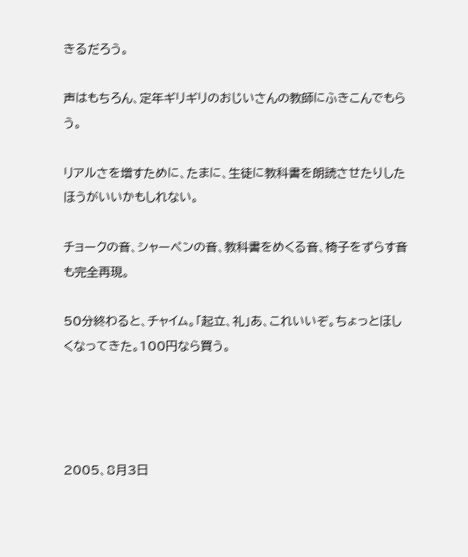きるだろう。

声はもちろん、定年ギリギリのおじいさんの教師にふきこんでもらう。

リアルさを増すために、たまに、生徒に教科書を朗読させたりしたほうがいいかもしれない。

チョークの音、シャーペンの音、教科書をめくる音、椅子をずらす音も完全再現。

50分終わると、チャイム。「起立、礼」あ、これいいぞ。ちょっとほしくなってきた。100円なら買う。




2005、8月3日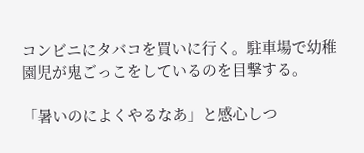コンビニにタバコを買いに行く。駐車場で幼稚園児が鬼ごっこをしているのを目撃する。

「暑いのによくやるなあ」と感心しつ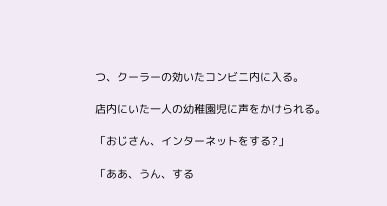つ、クーラーの効いたコンビニ内に入る。

店内にいた一人の幼稚園児に声をかけられる。

「おじさん、インターネットをする?」

「ああ、うん、する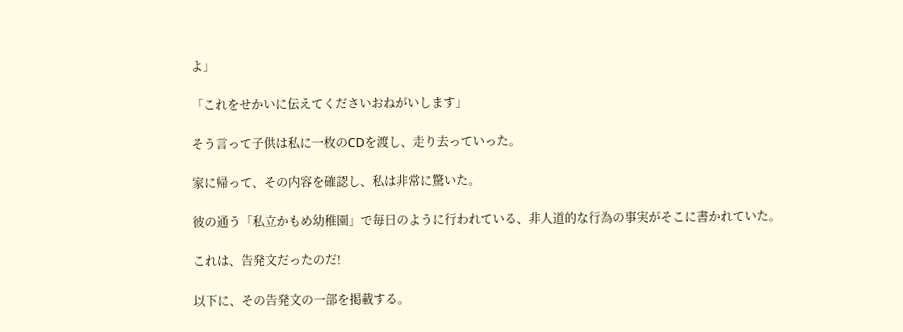よ」

「これをせかいに伝えてくださいおねがいします」

そう言って子供は私に一枚のCDを渡し、走り去っていった。

家に帰って、その内容を確認し、私は非常に驚いた。

彼の通う「私立かもめ幼稚園」で毎日のように行われている、非人道的な行為の事実がそこに書かれていた。

これは、告発文だったのだ!

以下に、その告発文の一部を掲載する。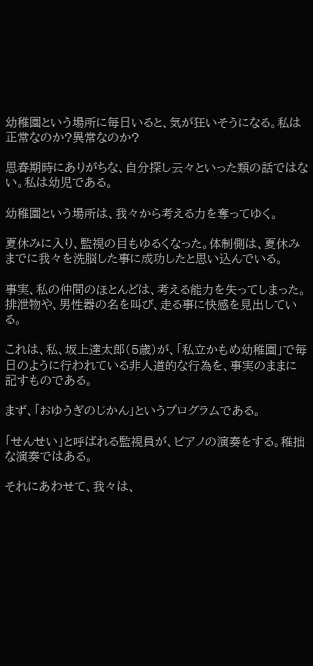幼稚園という場所に毎日いると、気が狂いそうになる。私は正常なのか?異常なのか?

思春期時にありがちな、自分探し云々といった類の話ではない。私は幼児である。

幼稚園という場所は、我々から考える力を奪ってゆく。

夏休みに入り、監視の目もゆるくなった。体制側は、夏休みまでに我々を洗脳した事に成功したと思い込んでいる。

事実、私の仲間のほとんどは、考える能力を失ってしまった。排泄物や、男性器の名を叫び、走る事に快感を見出している。

これは、私、坂上達太郎(5歳)が、「私立かもめ幼稚園」で毎日のように行われている非人道的な行為を、事実のままに記すものである。

まず、「おゆうぎのじかん」というプログラムである。

「せんせい」と呼ばれる監視員が、ピアノの演奏をする。稚拙な演奏ではある。

それにあわせて、我々は、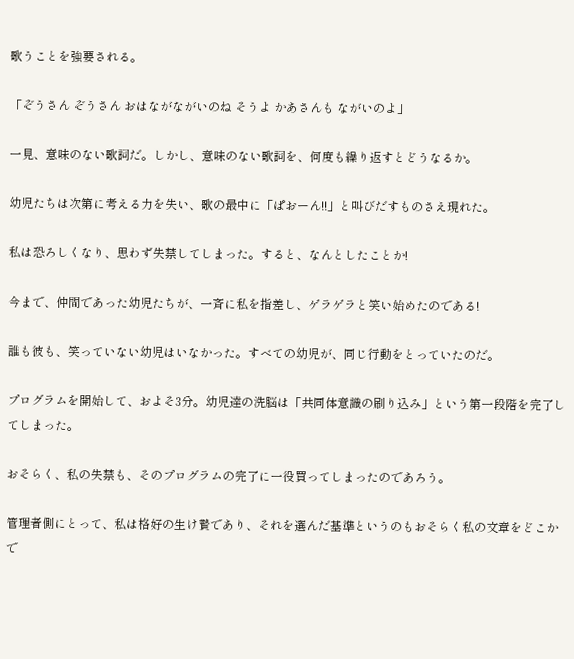歌うことを強要される。

「ぞうさん ぞうさん おはながながいのね そうよ かあさんも ながいのよ」

一見、意味のない歌詞だ。しかし、意味のない歌詞を、何度も繰り返すとどうなるか。

幼児たちは次第に考える力を失い、歌の最中に「ぱおーん!!」と叫びだすものさえ現れた。

私は恐ろしくなり、思わず失禁してしまった。すると、なんとしたことか!

今まで、仲間であった幼児たちが、一斉に私を指差し、ゲラゲラと笑い始めたのである!

誰も彼も、笑っていない幼児はいなかった。すべての幼児が、同じ行動をとっていたのだ。

プログラムを開始して、およそ3分。幼児達の洗脳は「共同体意識の刷り込み」という第一段階を完了してしまった。

おそらく、私の失禁も、そのプログラムの完了に一役買ってしまったのであろう。

管理者側にとって、私は格好の生け贄であり、それを選んだ基準というのもおそらく私の文章をどこかで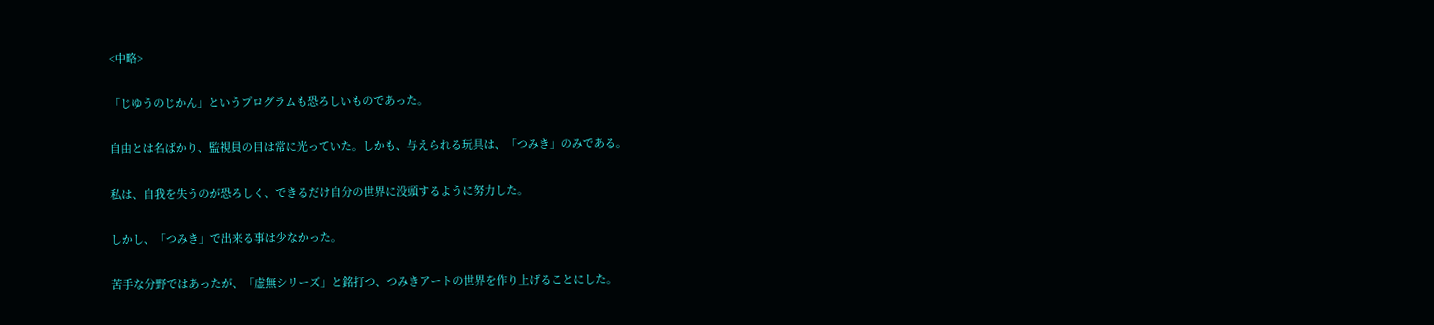<中略>

「じゆうのじかん」というプログラムも恐ろしいものであった。

自由とは名ばかり、監視員の目は常に光っていた。しかも、与えられる玩具は、「つみき」のみである。

私は、自我を失うのが恐ろしく、できるだけ自分の世界に没頭するように努力した。

しかし、「つみき」で出来る事は少なかった。

苦手な分野ではあったが、「虚無シリーズ」と銘打つ、つみきアートの世界を作り上げることにした。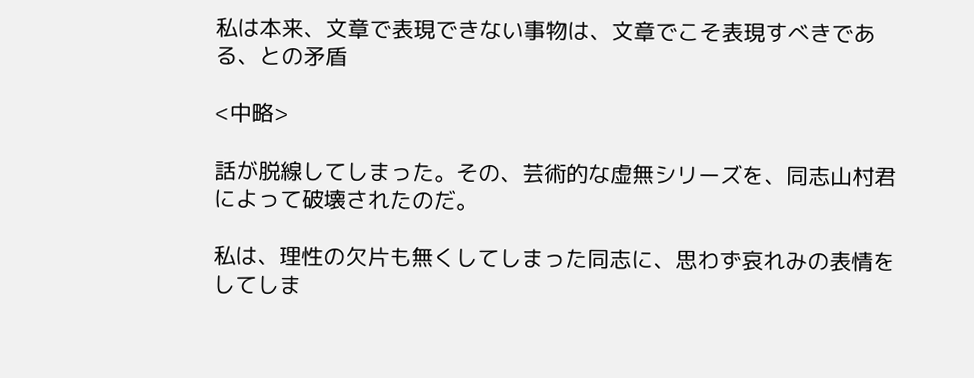私は本来、文章で表現できない事物は、文章でこそ表現すべきである、との矛盾

<中略>

話が脱線してしまった。その、芸術的な虚無シリーズを、同志山村君によって破壊されたのだ。

私は、理性の欠片も無くしてしまった同志に、思わず哀れみの表情をしてしま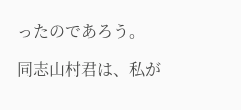ったのであろう。

同志山村君は、私が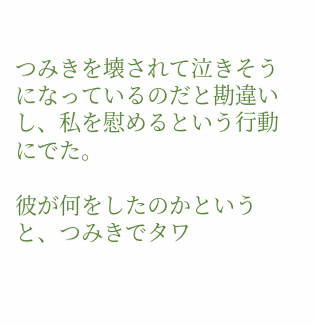つみきを壊されて泣きそうになっているのだと勘違いし、私を慰めるという行動にでた。

彼が何をしたのかというと、つみきでタワ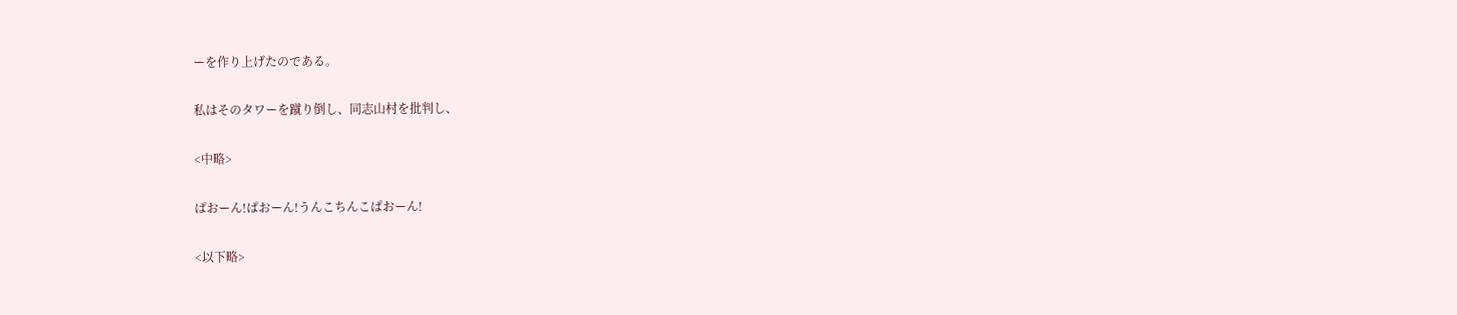ーを作り上げたのである。

私はそのタワーを蹴り倒し、同志山村を批判し、

<中略>

ぱおーん!ぱおーん!うんこちんこぱおーん!

<以下略>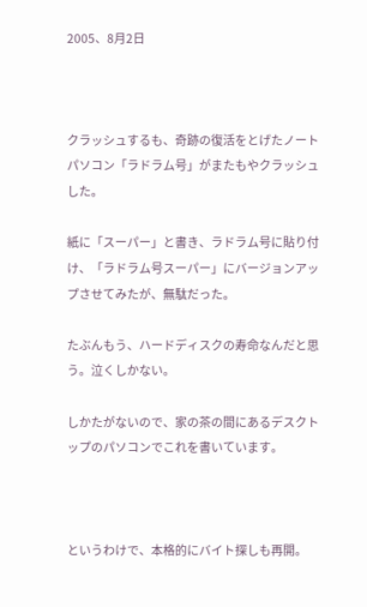2005、8月2日



クラッシュするも、奇跡の復活をとげたノートパソコン「ラドラム号」がまたもやクラッシュした。

紙に「スーパー」と書き、ラドラム号に貼り付け、「ラドラム号スーパー」にバージョンアップさせてみたが、無駄だった。

たぶんもう、ハードディスクの寿命なんだと思う。泣くしかない。

しかたがないので、家の茶の間にあるデスクトップのパソコンでこれを書いています。



というわけで、本格的にバイト探しも再開。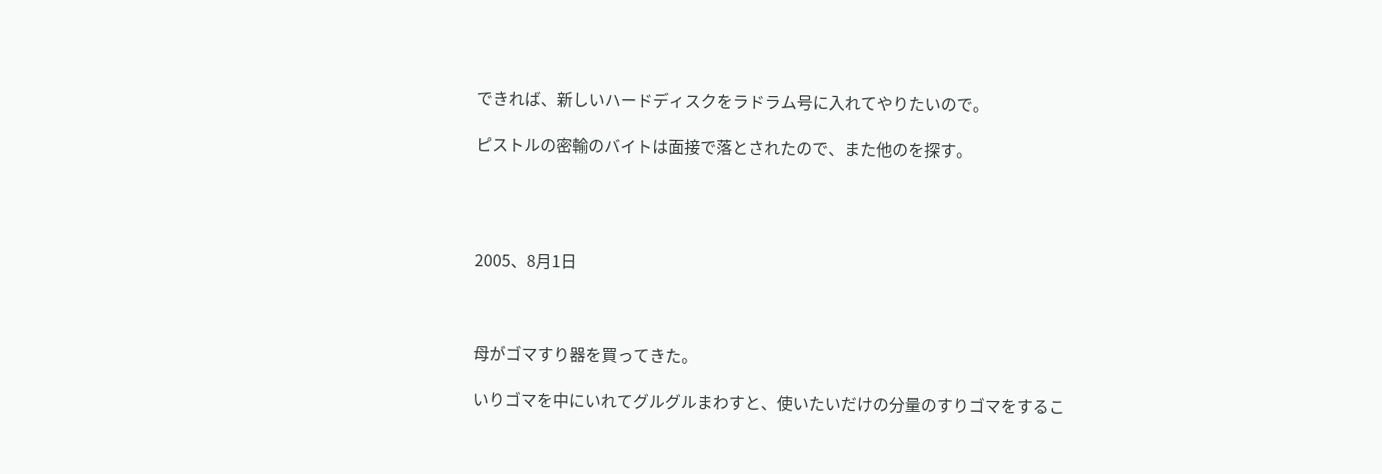できれば、新しいハードディスクをラドラム号に入れてやりたいので。

ピストルの密輸のバイトは面接で落とされたので、また他のを探す。




2005、8月1日



母がゴマすり器を買ってきた。

いりゴマを中にいれてグルグルまわすと、使いたいだけの分量のすりゴマをするこ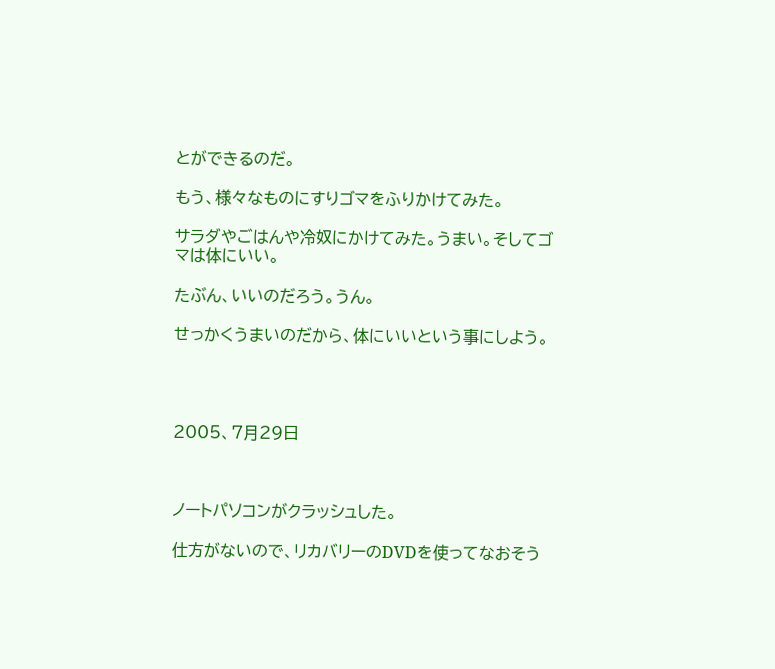とができるのだ。

もう、様々なものにすりゴマをふりかけてみた。

サラダやごはんや冷奴にかけてみた。うまい。そしてゴマは体にいい。

たぶん、いいのだろう。うん。

せっかくうまいのだから、体にいいという事にしよう。




2005、7月29日



ノートパソコンがクラッシュした。

仕方がないので、リカバリーのDVDを使ってなおそう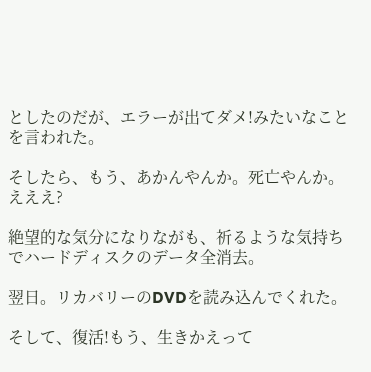としたのだが、エラーが出てダメ!みたいなことを言われた。

そしたら、もう、あかんやんか。死亡やんか。えええ?

絶望的な気分になりながも、祈るような気持ちでハードディスクのデータ全消去。

翌日。リカバリーのDVDを読み込んでくれた。

そして、復活!もう、生きかえって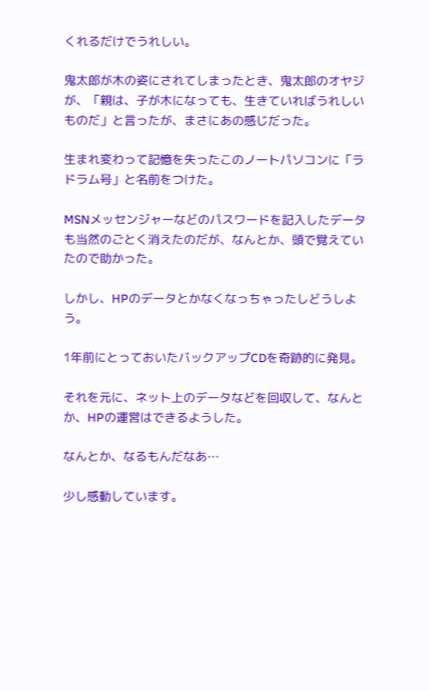くれるだけでうれしい。

鬼太郎が木の姿にされてしまったとき、鬼太郎のオヤジが、「親は、子が木になっても、生きていればうれしいものだ」と言ったが、まさにあの感じだった。

生まれ変わって記憶を失ったこのノートパソコンに「ラドラム号」と名前をつけた。

MSNメッセンジャーなどのパスワードを記入したデータも当然のごとく消えたのだが、なんとか、頭で覚えていたので助かった。

しかし、HPのデータとかなくなっちゃったしどうしよう。

1年前にとっておいたバックアップCDを奇跡的に発見。

それを元に、ネット上のデータなどを回収して、なんとか、HPの運営はできるようした。

なんとか、なるもんだなあ…

少し感動しています。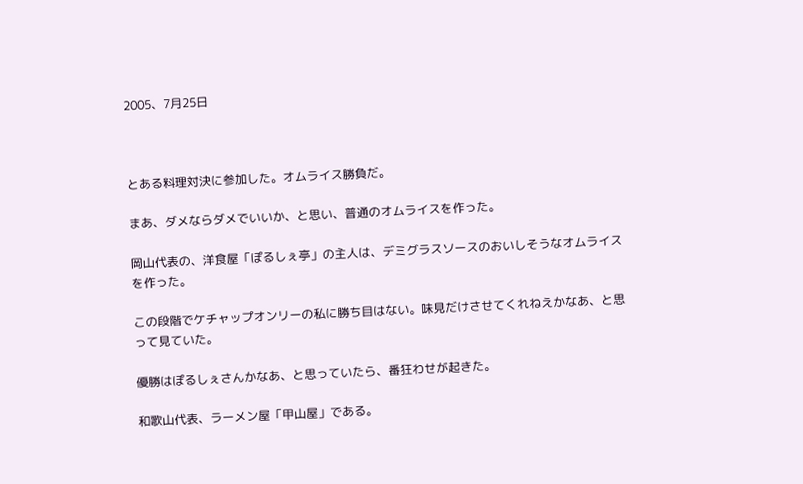2005、7月25日



とある料理対決に参加した。オムライス勝負だ。

まあ、ダメならダメでいいか、と思い、普通のオムライスを作った。

岡山代表の、洋食屋「ぽるしぇ亭」の主人は、デミグラスソースのおいしそうなオムライスを作った。

この段階でケチャップオンリーの私に勝ち目はない。味見だけさせてくれねえかなあ、と思って見ていた。

優勝はぽるしぇさんかなあ、と思っていたら、番狂わせが起きた。

和歌山代表、ラーメン屋「甲山屋」である。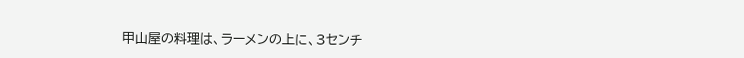甲山屋の料理は、ラーメンの上に、3センチ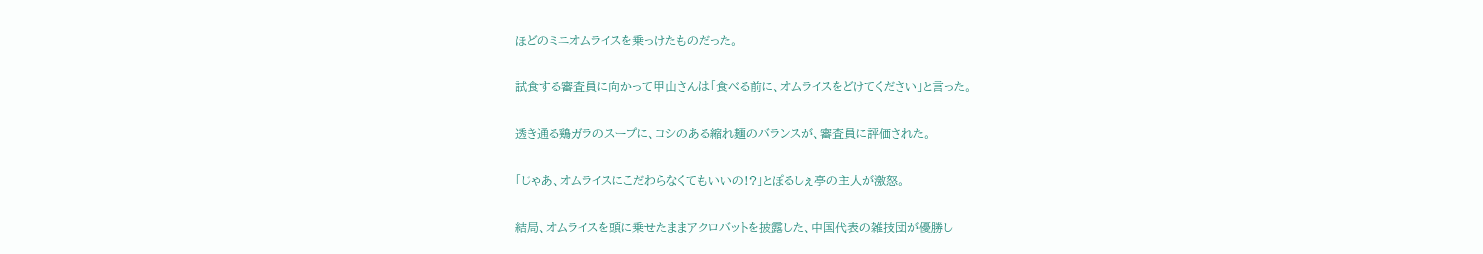ほどのミニオムライスを乗っけたものだった。

試食する審査員に向かって甲山さんは「食べる前に、オムライスをどけてください」と言った。

透き通る鶏ガラのスープに、コシのある縮れ麺のバランスが、審査員に評価された。

「じゃあ、オムライスにこだわらなくてもいいの!?」とぽるしぇ亭の主人が激怒。

結局、オムライスを頭に乗せたままアクロバットを披露した、中国代表の雑技団が優勝し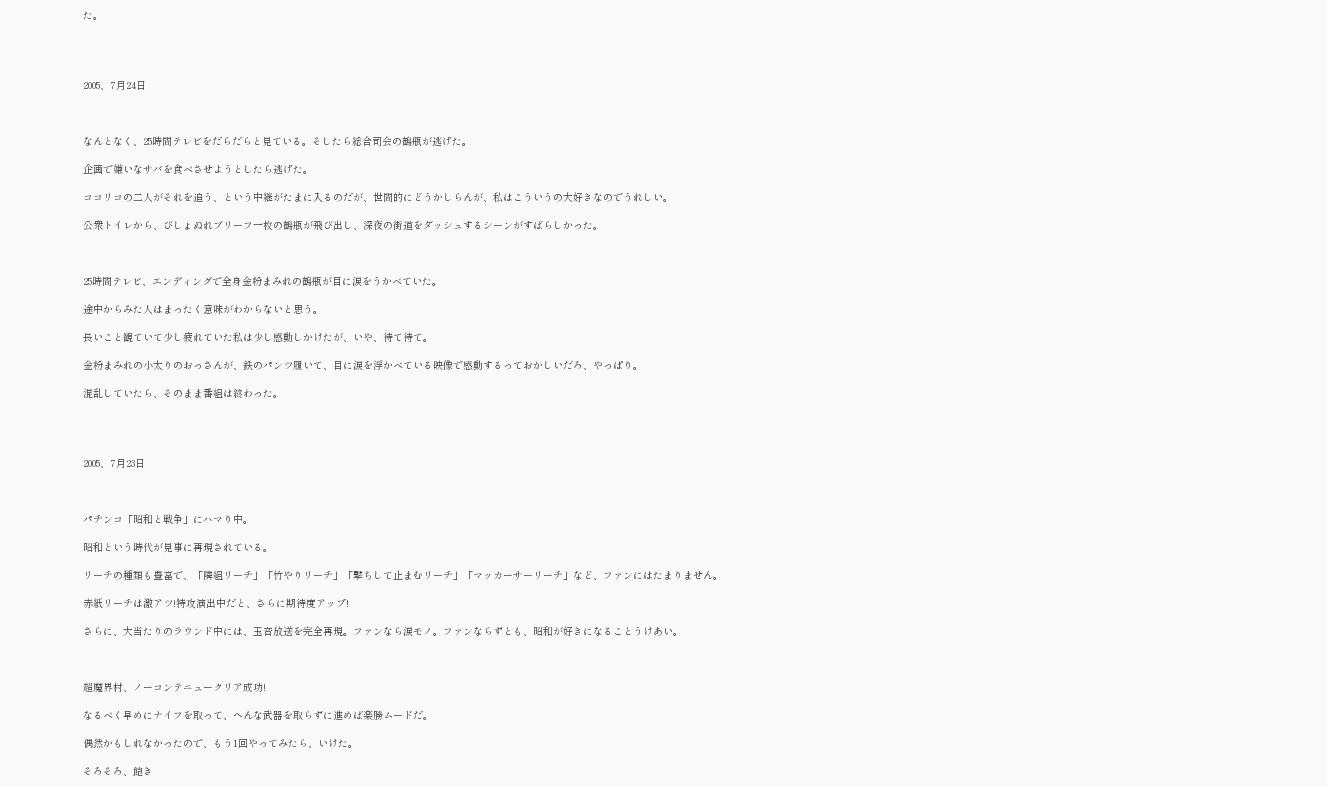た。




2005、7月24日



なんとなく、25時間テレビをだらだらと見ている。そしたら総合司会の鶴瓶が逃げた。

企画で嫌いなサバを食べさせようとしたら逃げた。

ココリコの二人がそれを追う、という中継がたまに入るのだが、世間的にどうかしらんが、私はこういうの大好きなのでうれしい。

公衆トイレから、びしょぬれブリーフ一枚の鶴瓶が飛び出し、深夜の街道をダッシュするシーンがすばらしかった。



25時間テレビ、エンディングで全身金粉まみれの鶴瓶が目に涙をうかべていた。

途中からみた人はまったく意味がわからないと思う。

長いこと観ていて少し疲れていた私は少し感動しかけたが、いや、待て待て。

金粉まみれの小太りのおっさんが、鉄のパンツ履いて、目に涙を浮かべている映像で感動するっておかしいだろ、やっぱり。

混乱していたら、そのまま番組は終わった。




2005、7月23日



パチンコ「昭和と戦争」にハマり中。

昭和という時代が見事に再現されている。

リーチの種類も豊富で、「隣組リーチ」「竹やりリーチ」「撃ちして止まむリーチ」「マッカーサーリーチ」など、ファンにはたまりません。

赤紙リーチは激アツ!特攻演出中だと、さらに期待度アップ!

さらに、大当たりのラウンド中には、玉音放送を完全再現。ファンなら涙モノ。ファンならずとも、昭和が好きになることうけあい。



超魔界村、ノーコンテニュークリア成功!

なるべく早めにナイフを取って、へんな武器を取らずに進めば楽勝ムードだ。

偶然かもしれなかったので、もう1回やってみたら、いけた。

そろそろ、飽き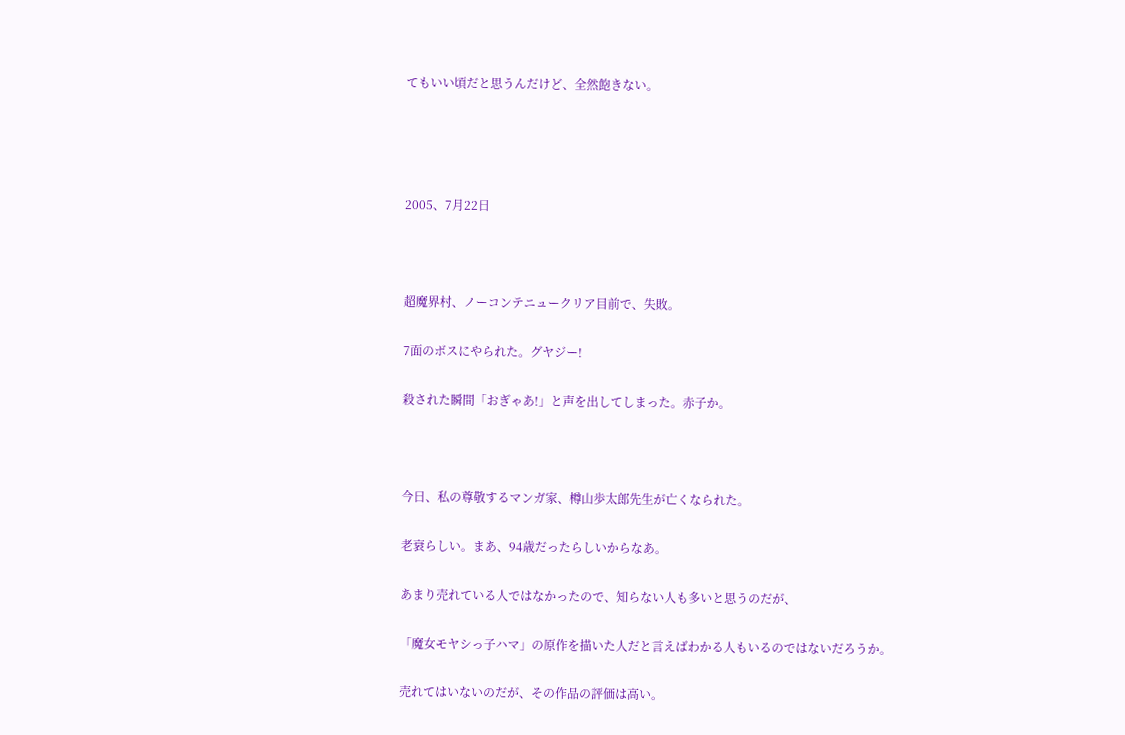てもいい頃だと思うんだけど、全然飽きない。




2005、7月22日



超魔界村、ノーコンテニュークリア目前で、失敗。

7面のボスにやられた。グヤジー!

殺された瞬間「おぎゃあ!」と声を出してしまった。赤子か。



今日、私の尊敬するマンガ家、樽山歩太郎先生が亡くなられた。

老衰らしい。まあ、94歳だったらしいからなあ。

あまり売れている人ではなかったので、知らない人も多いと思うのだが、

「魔女モヤシっ子ハマ」の原作を描いた人だと言えばわかる人もいるのではないだろうか。

売れてはいないのだが、その作品の評価は高い。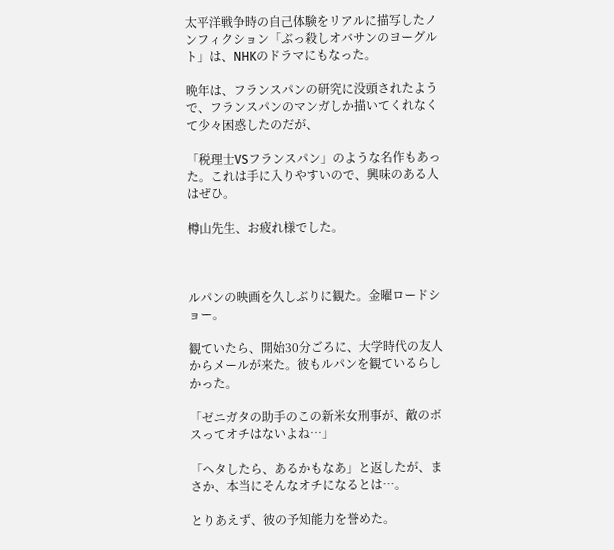太平洋戦争時の自己体験をリアルに描写したノンフィクション「ぶっ殺しオバサンのヨーグルト」は、NHKのドラマにもなった。

晩年は、フランスパンの研究に没頭されたようで、フランスパンのマンガしか描いてくれなくて少々困惑したのだが、

「税理士VSフランスパン」のような名作もあった。これは手に入りやすいので、興味のある人はぜひ。

樽山先生、お疲れ様でした。



ルパンの映画を久しぶりに観た。金曜ロードショー。

観ていたら、開始30分ごろに、大学時代の友人からメールが来た。彼もルパンを観ているらしかった。

「ゼニガタの助手のこの新米女刑事が、敵のボスってオチはないよね…」

「ヘタしたら、あるかもなあ」と返したが、まさか、本当にそんなオチになるとは…。

とりあえず、彼の予知能力を誉めた。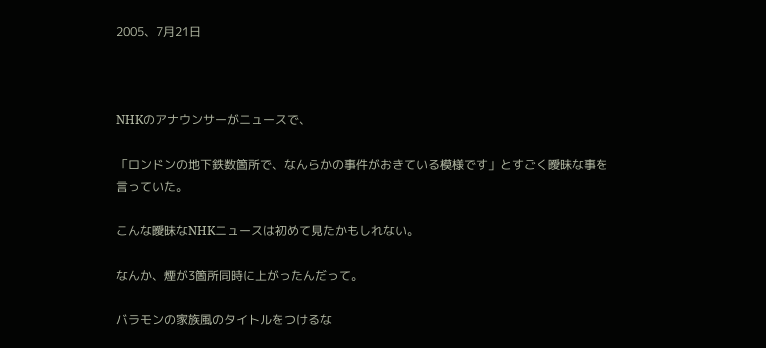2005、7月21日



NHKのアナウンサーがニュースで、

「ロンドンの地下鉄数箇所で、なんらかの事件がおきている模様です」とすごく曖昧な事を言っていた。

こんな曖昧なNHKニュースは初めて見たかもしれない。

なんか、煙が3箇所同時に上がったんだって。

バラモンの家族風のタイトルをつけるな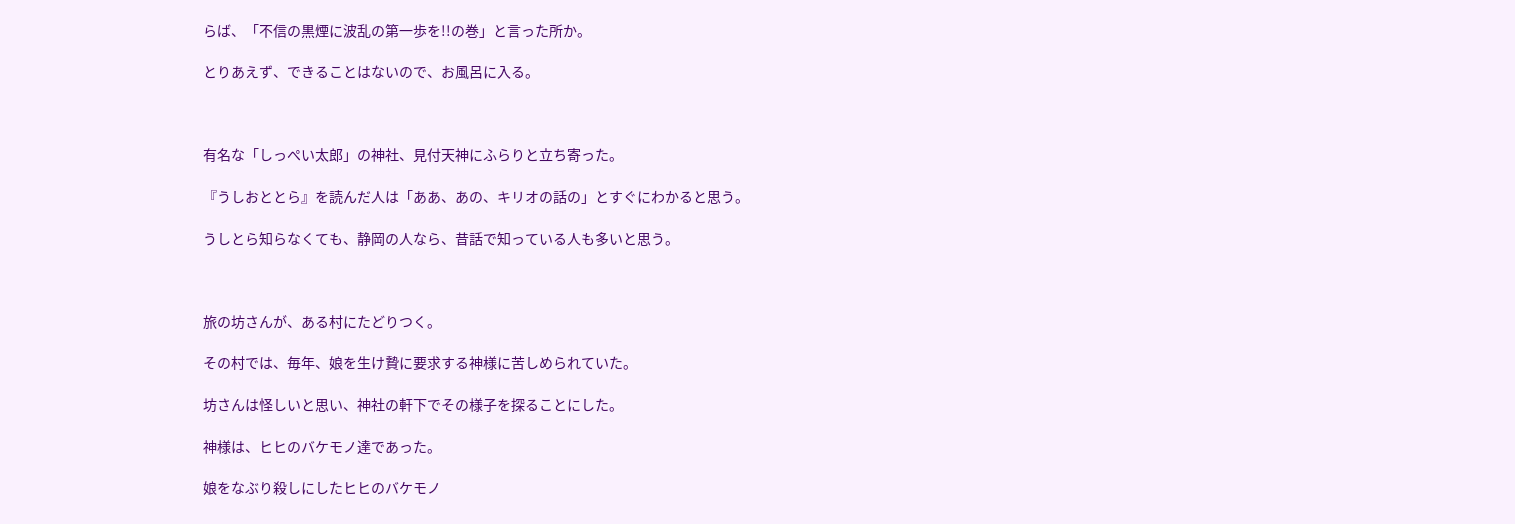らば、「不信の黒煙に波乱の第一歩を!!の巻」と言った所か。

とりあえず、できることはないので、お風呂に入る。



有名な「しっぺい太郎」の神社、見付天神にふらりと立ち寄った。

『うしおととら』を読んだ人は「ああ、あの、キリオの話の」とすぐにわかると思う。

うしとら知らなくても、静岡の人なら、昔話で知っている人も多いと思う。



旅の坊さんが、ある村にたどりつく。

その村では、毎年、娘を生け贄に要求する神様に苦しめられていた。

坊さんは怪しいと思い、神社の軒下でその様子を探ることにした。

神様は、ヒヒのバケモノ達であった。

娘をなぶり殺しにしたヒヒのバケモノ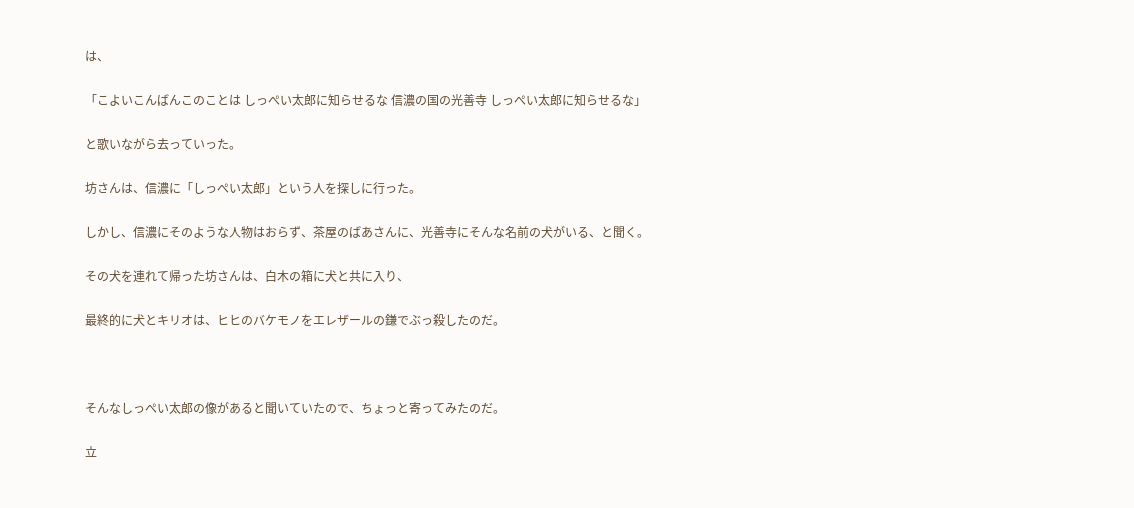は、

「こよいこんばんこのことは しっぺい太郎に知らせるな 信濃の国の光善寺 しっぺい太郎に知らせるな」

と歌いながら去っていった。

坊さんは、信濃に「しっぺい太郎」という人を探しに行った。

しかし、信濃にそのような人物はおらず、茶屋のばあさんに、光善寺にそんな名前の犬がいる、と聞く。

その犬を連れて帰った坊さんは、白木の箱に犬と共に入り、

最終的に犬とキリオは、ヒヒのバケモノをエレザールの鎌でぶっ殺したのだ。



そんなしっぺい太郎の像があると聞いていたので、ちょっと寄ってみたのだ。

立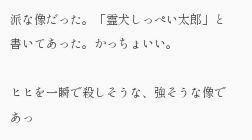派な像だった。「霊犬しっぺい太郎」と書いてあった。かっちょいい。

ヒヒを一瞬で殺しそうな、強そうな像であっ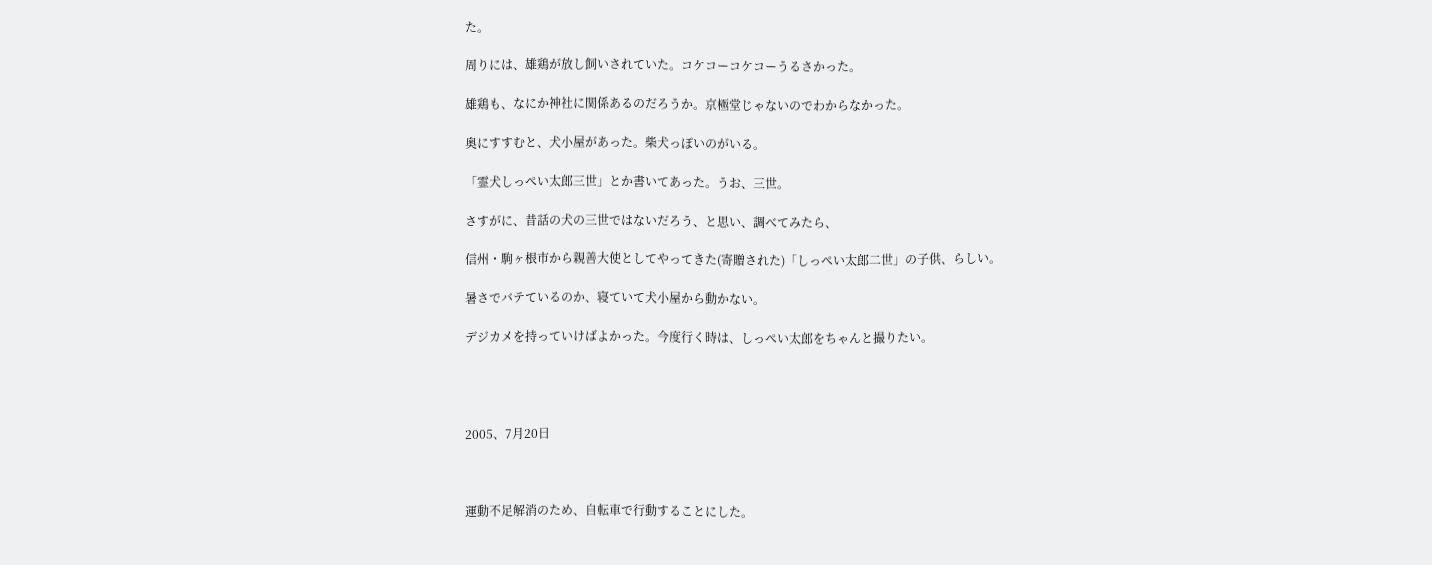た。

周りには、雄鶏が放し飼いされていた。コケコーコケコーうるさかった。

雄鶏も、なにか神社に関係あるのだろうか。京極堂じゃないのでわからなかった。

奥にすすむと、犬小屋があった。柴犬っぽいのがいる。

「霊犬しっぺい太郎三世」とか書いてあった。うお、三世。

さすがに、昔話の犬の三世ではないだろう、と思い、調べてみたら、

信州・駒ヶ根市から親善大使としてやってきた(寄贈された)「しっぺい太郎二世」の子供、らしい。

暑さでバテているのか、寝ていて犬小屋から動かない。

デジカメを持っていけばよかった。今度行く時は、しっぺい太郎をちゃんと撮りたい。




2005、7月20日



運動不足解消のため、自転車で行動することにした。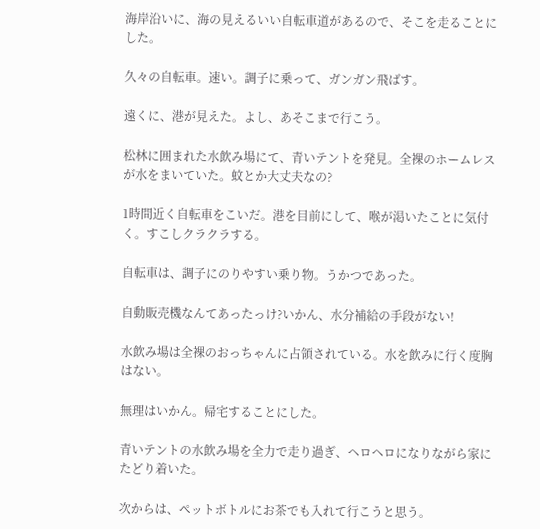海岸沿いに、海の見えるいい自転車道があるので、そこを走ることにした。

久々の自転車。速い。調子に乗って、ガンガン飛ばす。

遠くに、港が見えた。よし、あそこまで行こう。

松林に囲まれた水飲み場にて、青いテントを発見。全裸のホームレスが水をまいていた。蚊とか大丈夫なの?

1時間近く自転車をこいだ。港を目前にして、喉が渇いたことに気付く。すこしクラクラする。

自転車は、調子にのりやすい乗り物。うかつであった。

自動販売機なんてあったっけ?いかん、水分補給の手段がない!

水飲み場は全裸のおっちゃんに占領されている。水を飲みに行く度胸はない。

無理はいかん。帰宅することにした。

青いテントの水飲み場を全力で走り過ぎ、ヘロヘロになりながら家にたどり着いた。

次からは、ペットボトルにお茶でも入れて行こうと思う。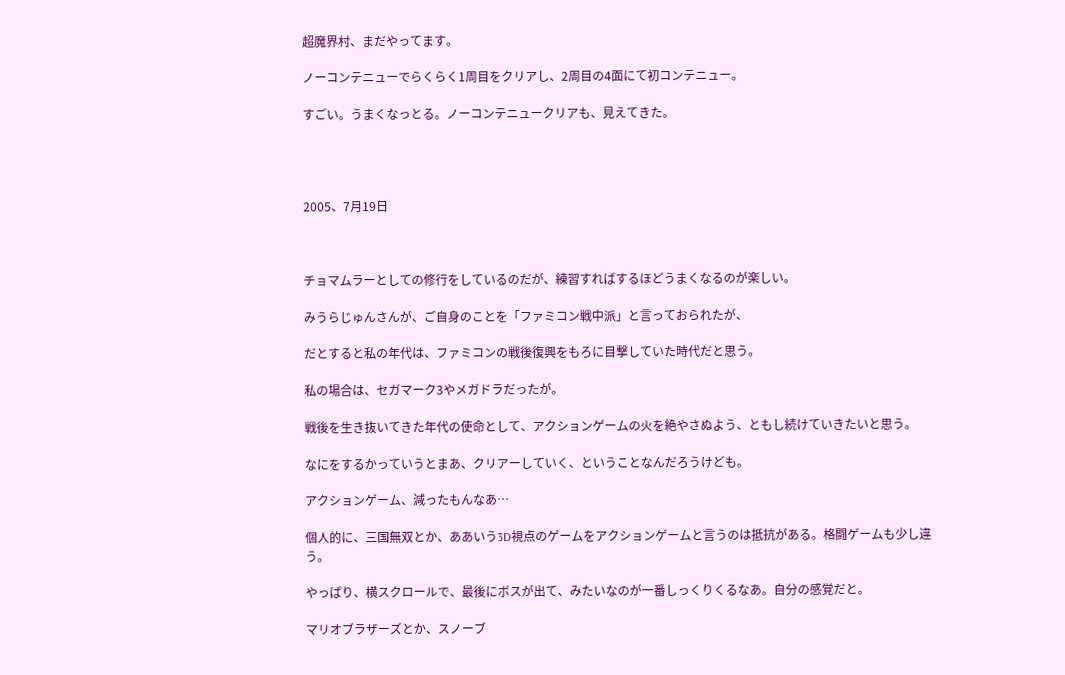超魔界村、まだやってます。

ノーコンテニューでらくらく1周目をクリアし、2周目の4面にて初コンテニュー。

すごい。うまくなっとる。ノーコンテニュークリアも、見えてきた。




2005、7月19日



チョマムラーとしての修行をしているのだが、練習すればするほどうまくなるのが楽しい。

みうらじゅんさんが、ご自身のことを「ファミコン戦中派」と言っておられたが、

だとすると私の年代は、ファミコンの戦後復興をもろに目撃していた時代だと思う。

私の場合は、セガマーク3やメガドラだったが。

戦後を生き抜いてきた年代の使命として、アクションゲームの火を絶やさぬよう、ともし続けていきたいと思う。

なにをするかっていうとまあ、クリアーしていく、ということなんだろうけども。

アクションゲーム、減ったもんなあ…

個人的に、三国無双とか、ああいう3D視点のゲームをアクションゲームと言うのは抵抗がある。格闘ゲームも少し違う。

やっぱり、横スクロールで、最後にボスが出て、みたいなのが一番しっくりくるなあ。自分の感覚だと。

マリオブラザーズとか、スノーブ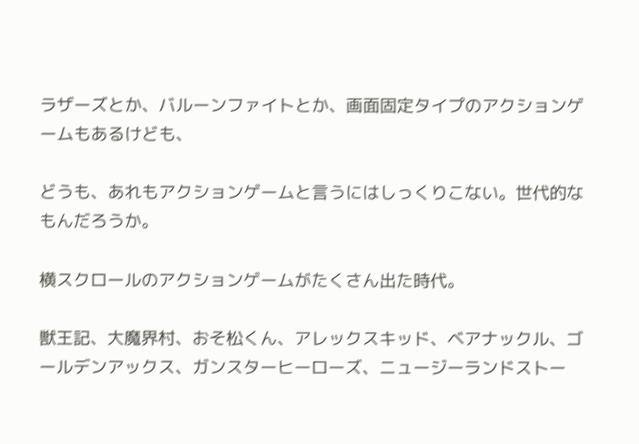ラザーズとか、バルーンファイトとか、画面固定タイプのアクションゲームもあるけども、

どうも、あれもアクションゲームと言うにはしっくりこない。世代的なもんだろうか。

横スクロールのアクションゲームがたくさん出た時代。

獣王記、大魔界村、おそ松くん、アレックスキッド、ベアナックル、ゴールデンアックス、ガンスターヒーローズ、ニュージーランドストー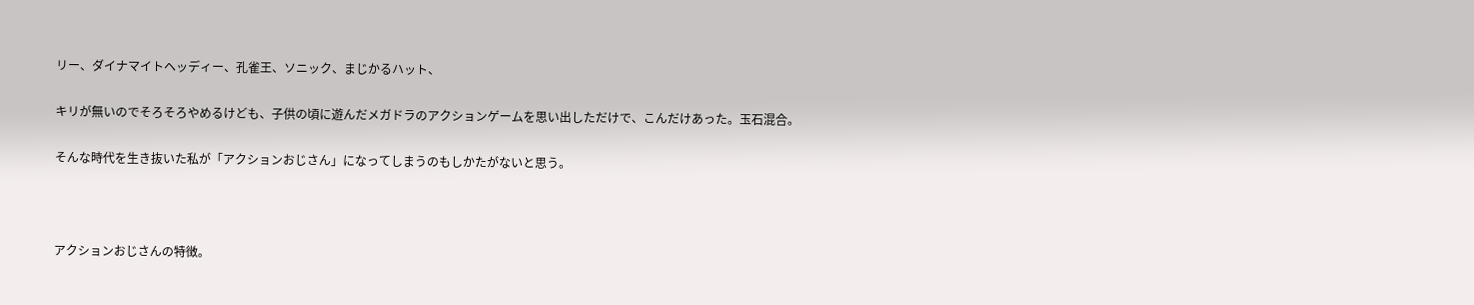リー、ダイナマイトヘッディー、孔雀王、ソニック、まじかるハット、

キリが無いのでそろそろやめるけども、子供の頃に遊んだメガドラのアクションゲームを思い出しただけで、こんだけあった。玉石混合。

そんな時代を生き抜いた私が「アクションおじさん」になってしまうのもしかたがないと思う。



アクションおじさんの特徴。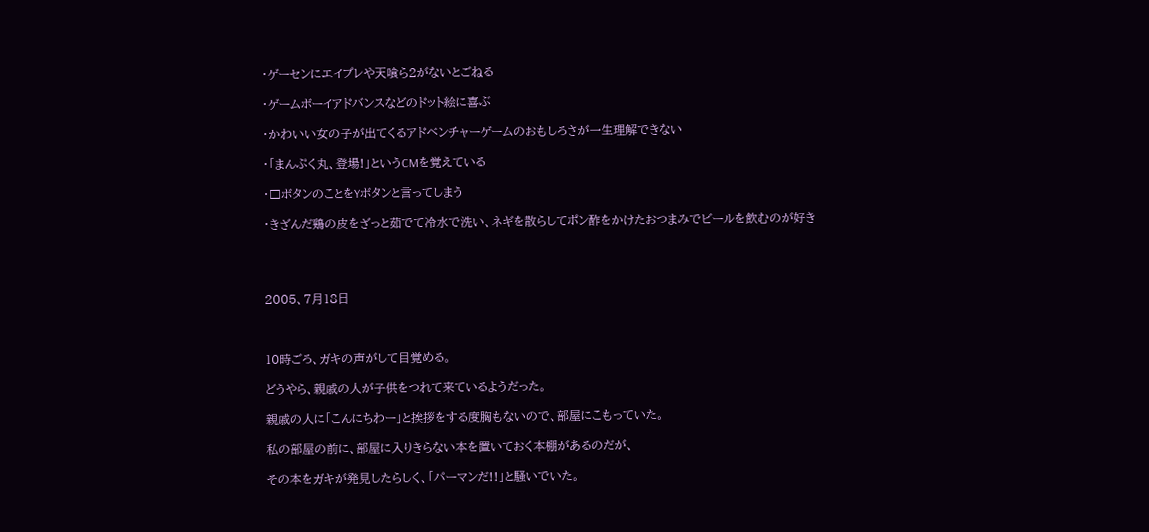・ゲーセンにエイプレや天喰ら2がないとごねる

・ゲームボーイアドバンスなどのドット絵に喜ぶ

・かわいい女の子が出てくるアドベンチャーゲームのおもしろさが一生理解できない

・「まんぷく丸、登場!」というCMを覚えている

・□ボタンのことをYボタンと言ってしまう

・きざんだ鶏の皮をざっと茹でて冷水で洗い、ネギを散らしてポン酢をかけたおつまみでビールを飲むのが好き




2005、7月18日



10時ごろ、ガキの声がして目覚める。

どうやら、親戚の人が子供をつれて来ているようだった。

親戚の人に「こんにちわー」と挨拶をする度胸もないので、部屋にこもっていた。

私の部屋の前に、部屋に入りきらない本を置いておく本棚があるのだが、

その本をガキが発見したらしく、「パーマンだ!!」と騒いでいた。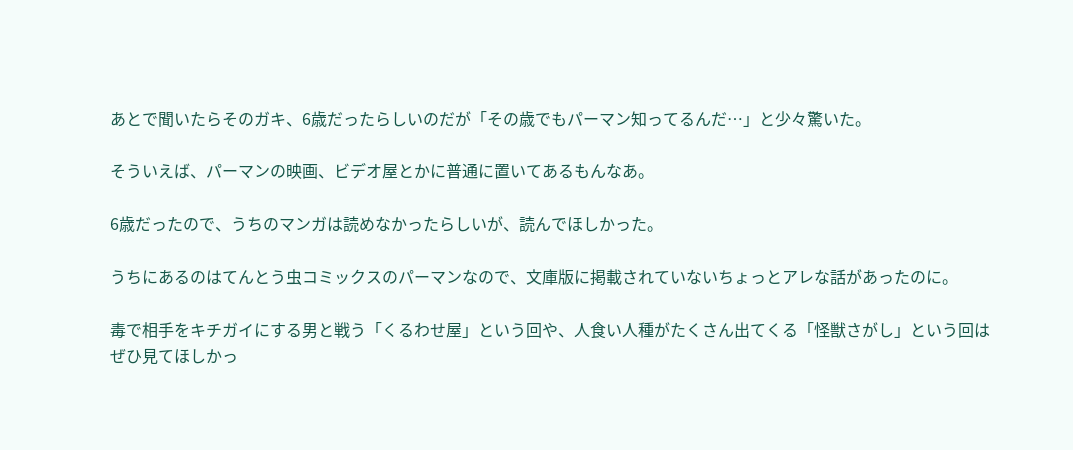あとで聞いたらそのガキ、6歳だったらしいのだが「その歳でもパーマン知ってるんだ…」と少々驚いた。

そういえば、パーマンの映画、ビデオ屋とかに普通に置いてあるもんなあ。

6歳だったので、うちのマンガは読めなかったらしいが、読んでほしかった。

うちにあるのはてんとう虫コミックスのパーマンなので、文庫版に掲載されていないちょっとアレな話があったのに。

毒で相手をキチガイにする男と戦う「くるわせ屋」という回や、人食い人種がたくさん出てくる「怪獣さがし」という回はぜひ見てほしかっ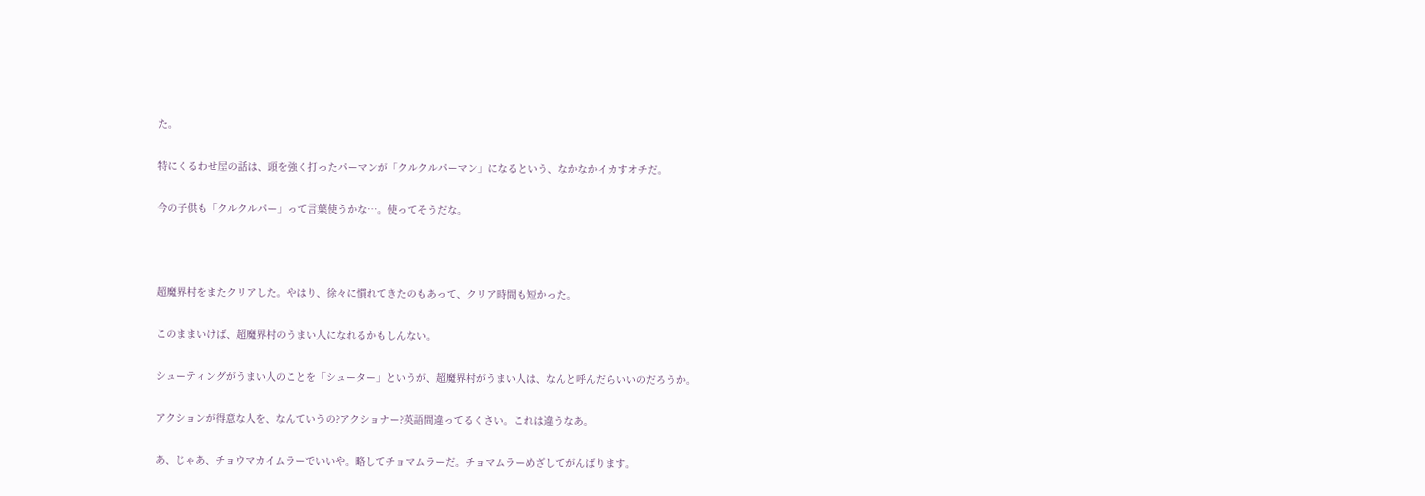た。

特にくるわせ屋の話は、頭を強く打ったパーマンが「クルクルパーマン」になるという、なかなかイカすオチだ。

今の子供も「クルクルパー」って言葉使うかな…。使ってそうだな。



超魔界村をまたクリアした。やはり、徐々に慣れてきたのもあって、クリア時間も短かった。

このままいけば、超魔界村のうまい人になれるかもしんない。

シューティングがうまい人のことを「シューター」というが、超魔界村がうまい人は、なんと呼んだらいいのだろうか。

アクションが得意な人を、なんていうの?アクショナー?英語間違ってるくさい。これは違うなあ。

あ、じゃあ、チョウマカイムラーでいいや。略してチョマムラーだ。チョマムラーめざしてがんばります。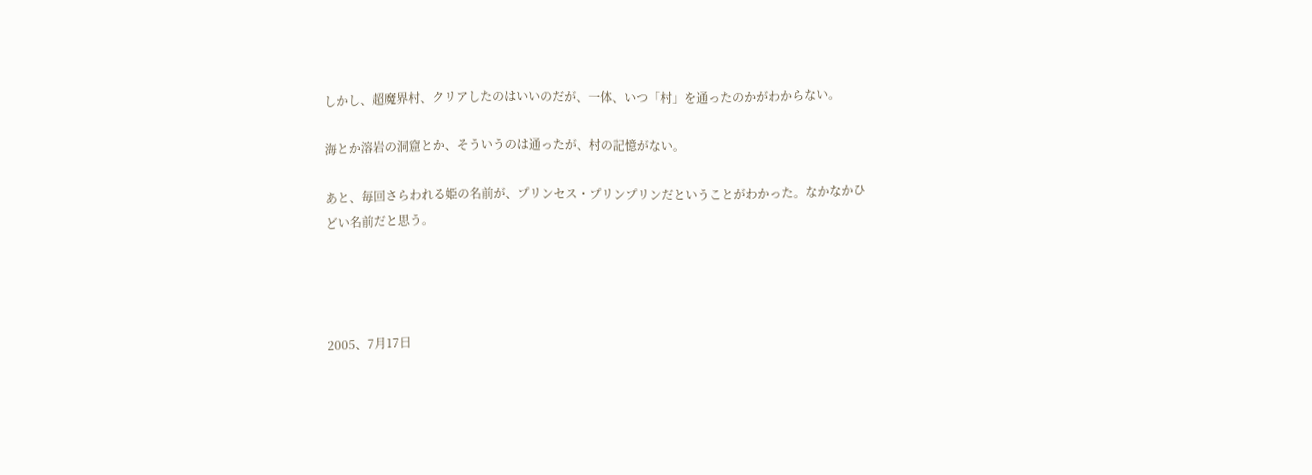しかし、超魔界村、クリアしたのはいいのだが、一体、いつ「村」を通ったのかがわからない。

海とか溶岩の洞窟とか、そういうのは通ったが、村の記憶がない。

あと、毎回さらわれる姫の名前が、プリンセス・プリンプリンだということがわかった。なかなかひどい名前だと思う。




2005、7月17日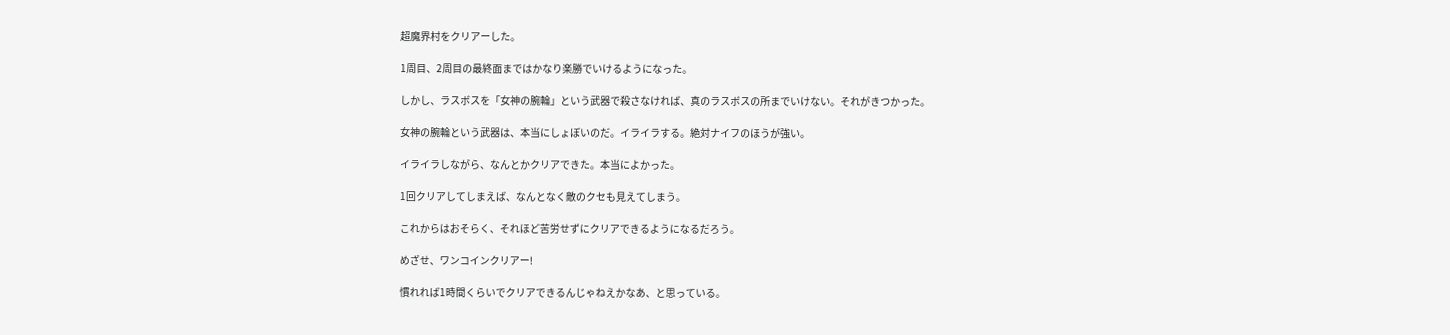超魔界村をクリアーした。

1周目、2周目の最終面まではかなり楽勝でいけるようになった。

しかし、ラスボスを「女神の腕輪」という武器で殺さなければ、真のラスボスの所までいけない。それがきつかった。

女神の腕輪という武器は、本当にしょぼいのだ。イライラする。絶対ナイフのほうが強い。

イライラしながら、なんとかクリアできた。本当によかった。

1回クリアしてしまえば、なんとなく敵のクセも見えてしまう。

これからはおそらく、それほど苦労せずにクリアできるようになるだろう。

めざせ、ワンコインクリアー!

慣れれば1時間くらいでクリアできるんじゃねえかなあ、と思っている。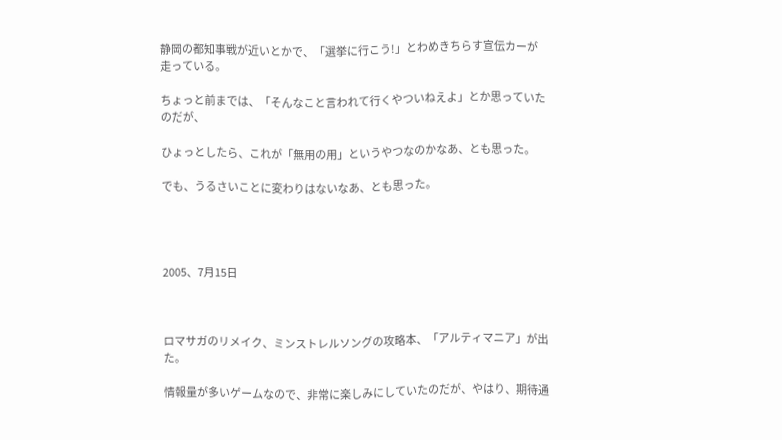静岡の都知事戦が近いとかで、「選挙に行こう!」とわめきちらす宣伝カーが走っている。

ちょっと前までは、「そんなこと言われて行くやついねえよ」とか思っていたのだが、

ひょっとしたら、これが「無用の用」というやつなのかなあ、とも思った。

でも、うるさいことに変わりはないなあ、とも思った。




2005、7月15日



ロマサガのリメイク、ミンストレルソングの攻略本、「アルティマニア」が出た。

情報量が多いゲームなので、非常に楽しみにしていたのだが、やはり、期待通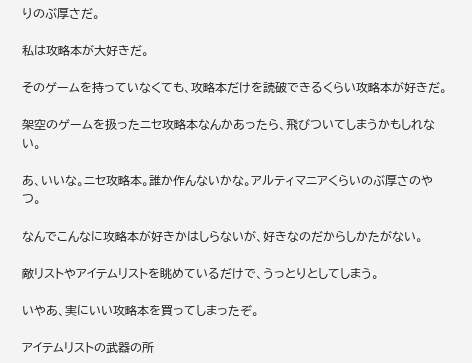りのぶ厚さだ。

私は攻略本が大好きだ。

そのゲームを持っていなくても、攻略本だけを読破できるくらい攻略本が好きだ。

架空のゲームを扱ったニセ攻略本なんかあったら、飛びついてしまうかもしれない。

あ、いいな。ニセ攻略本。誰か作んないかな。アルティマニアくらいのぶ厚さのやつ。

なんでこんなに攻略本が好きかはしらないが、好きなのだからしかたがない。

敵リストやアイテムリストを眺めているだけで、うっとりとしてしまう。

いやあ、実にいい攻略本を買ってしまったぞ。

アイテムリストの武器の所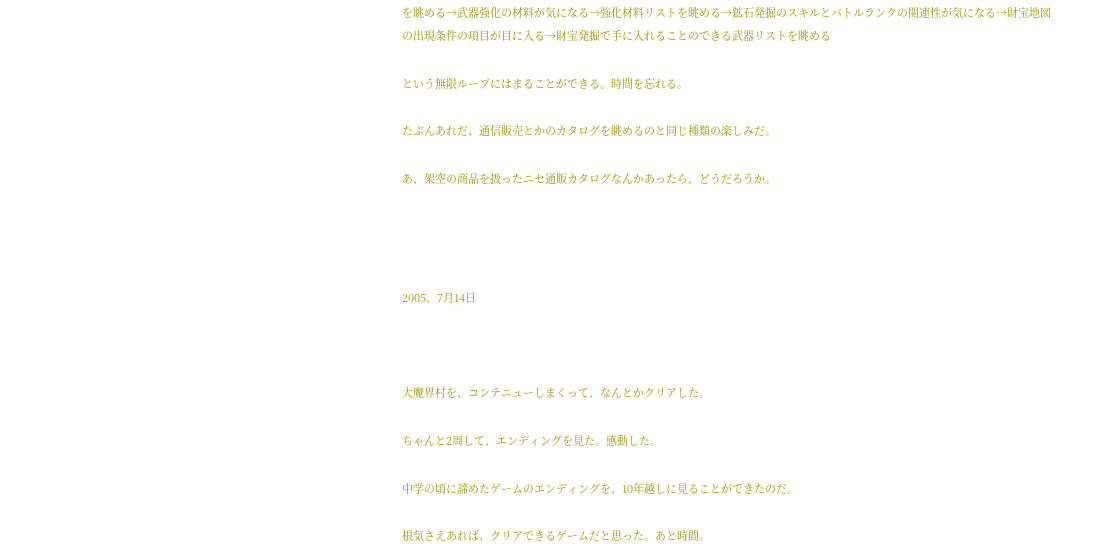を眺める→武器強化の材料が気になる→強化材料リストを眺める→鉱石発掘のスキルとバトルランクの関連性が気になる→財宝地図の出現条件の項目が目に入る→財宝発掘で手に入れることのできる武器リストを眺める

という無限ループにはまることができる。時間を忘れる。

たぶんあれだ、通信販売とかのカタログを眺めるのと同じ種類の楽しみだ。

あ、架空の商品を扱ったニセ通販カタログなんかあったら、どうだろうか。




2005、7月14日



大魔界村を、コンテニューしまくって、なんとかクリアした。

ちゃんと2周して、エンディングを見た。感動した。

中学の頃に諦めたゲームのエンディングを、10年越しに見ることができたのだ。

根気さえあれば、クリアできるゲームだと思った。あと時間。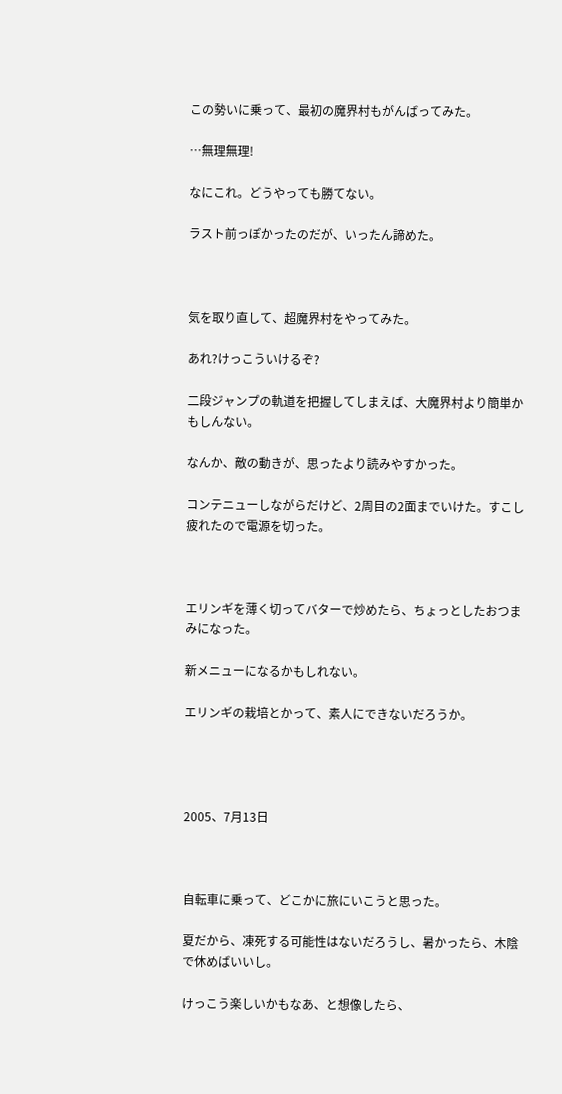この勢いに乗って、最初の魔界村もがんばってみた。

…無理無理!

なにこれ。どうやっても勝てない。

ラスト前っぽかったのだが、いったん諦めた。



気を取り直して、超魔界村をやってみた。

あれ?けっこういけるぞ?

二段ジャンプの軌道を把握してしまえば、大魔界村より簡単かもしんない。

なんか、敵の動きが、思ったより読みやすかった。

コンテニューしながらだけど、2周目の2面までいけた。すこし疲れたので電源を切った。



エリンギを薄く切ってバターで炒めたら、ちょっとしたおつまみになった。

新メニューになるかもしれない。

エリンギの栽培とかって、素人にできないだろうか。




2005、7月13日



自転車に乗って、どこかに旅にいこうと思った。

夏だから、凍死する可能性はないだろうし、暑かったら、木陰で休めばいいし。

けっこう楽しいかもなあ、と想像したら、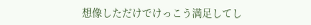想像しただけでけっこう満足してし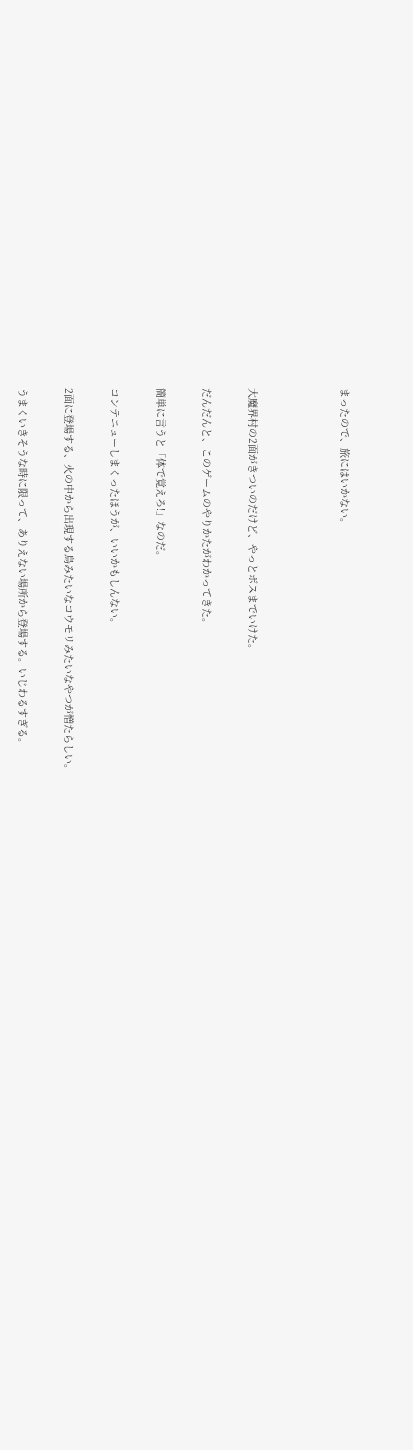まったので、旅にはいかない。



大魔界村の2面がきついのだけど、やっとボスまでいけた。

だんだんと、このゲームのやりかたがわかってきた。

簡単に言うと「体で覚えろ!」なのだ。

コンテニューしまくったほうが、いいかもしんない。

2面に登場する、火の中から出現する鳥みたいなコウモリみたいなやつが憎たらしい。

うまくいきそうな時に限って、ありえない場所から登場する。いじわるすぎる。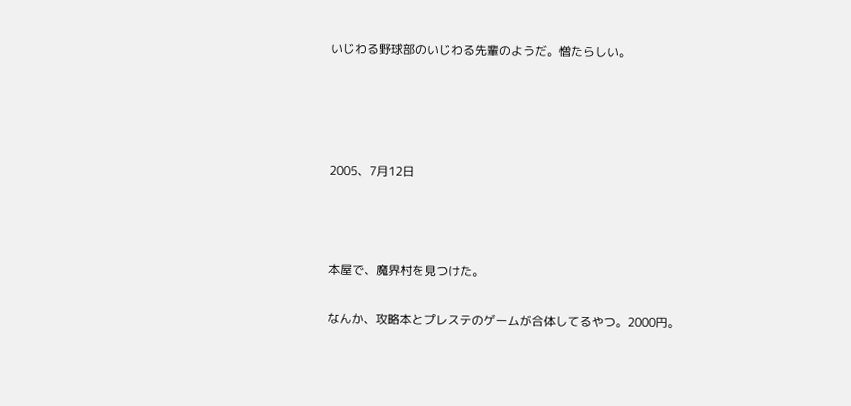いじわる野球部のいじわる先輩のようだ。憎たらしい。




2005、7月12日



本屋で、魔界村を見つけた。

なんか、攻略本とプレステのゲームが合体してるやつ。2000円。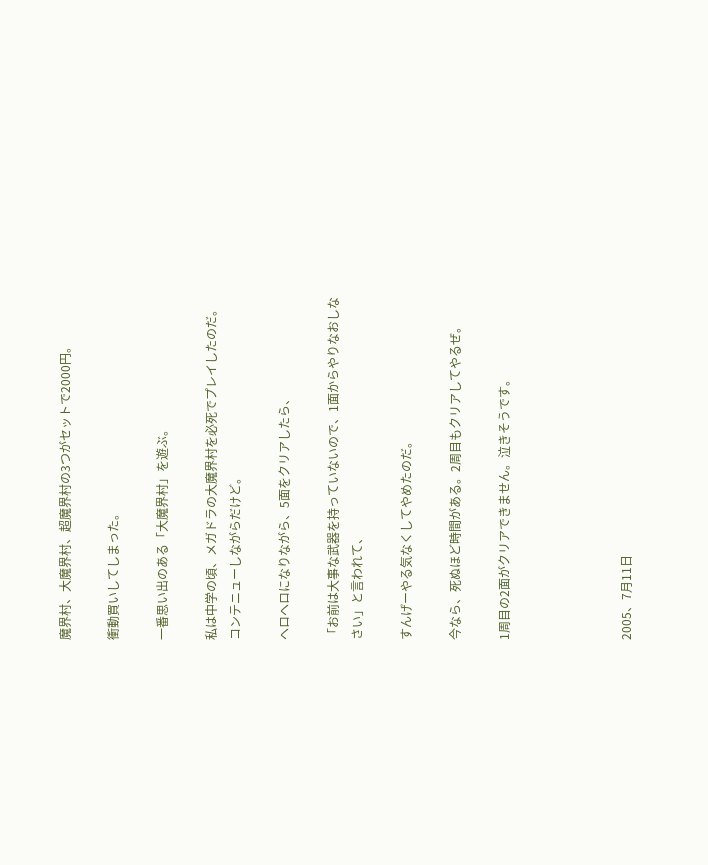魔界村、大魔界村、超魔界村の3つがセットで2000円。

衝動買いしてしまった。

一番思い出のある「大魔界村」を遊ぶ。

私は中学の頃、メガドラの大魔界村を必死でプレイしたのだ。コンテニューしながらだけど。

ヘロヘロになりながら、5面をクリアしたら、

「お前は大事な武器を持っていないので、1面からやりなおしなさい」と言われて、

すんげーやる気なくしてやめたのだ。

今なら、死ぬほど時間がある。2周目もクリアしてやるぜ。

1周目の2面がクリアできません。泣きそうです。




2005、7月11日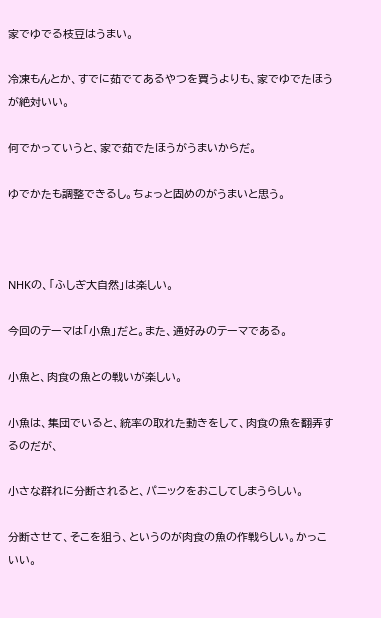家でゆでる枝豆はうまい。

冷凍もんとか、すでに茹でてあるやつを買うよりも、家でゆでたほうが絶対いい。

何でかっていうと、家で茹でたほうがうまいからだ。

ゆでかたも調整できるし。ちょっと固めのがうまいと思う。



NHKの、「ふしぎ大自然」は楽しい。

今回のテーマは「小魚」だと。また、通好みのテーマである。

小魚と、肉食の魚との戦いが楽しい。

小魚は、集団でいると、統率の取れた動きをして、肉食の魚を翻弄するのだが、

小さな群れに分断されると、パニックをおこしてしまうらしい。

分断させて、そこを狙う、というのが肉食の魚の作戦らしい。かっこいい。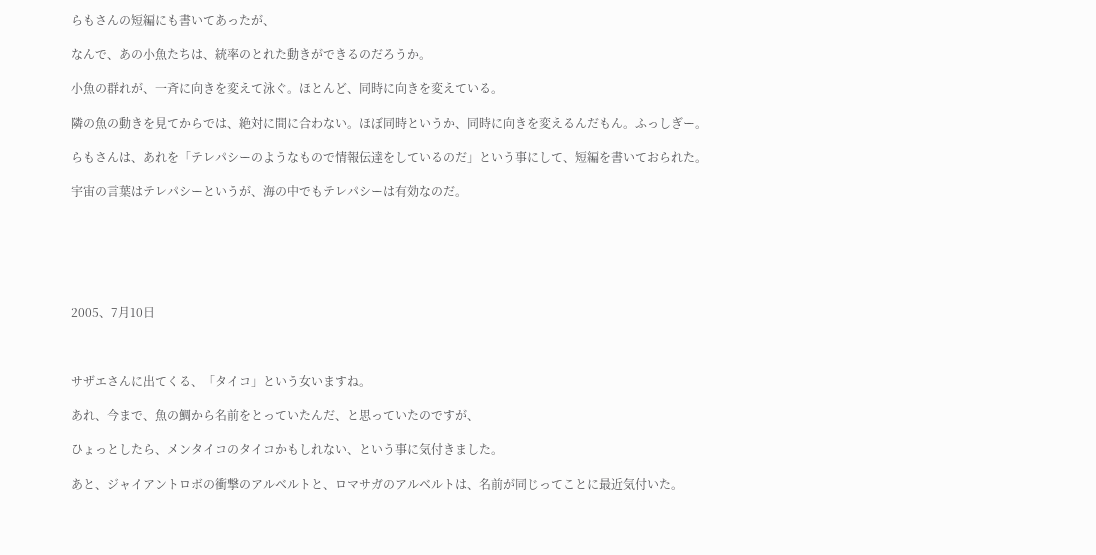らもさんの短編にも書いてあったが、

なんで、あの小魚たちは、統率のとれた動きができるのだろうか。

小魚の群れが、一斉に向きを変えて泳ぐ。ほとんど、同時に向きを変えている。

隣の魚の動きを見てからでは、絶対に間に合わない。ほぼ同時というか、同時に向きを変えるんだもん。ふっしぎー。

らもさんは、あれを「テレパシーのようなもので情報伝達をしているのだ」という事にして、短編を書いておられた。

宇宙の言葉はテレパシーというが、海の中でもテレパシーは有効なのだ。






2005、7月10日



サザエさんに出てくる、「タイコ」という女いますね。

あれ、今まで、魚の鯛から名前をとっていたんだ、と思っていたのですが、

ひょっとしたら、メンタイコのタイコかもしれない、という事に気付きました。

あと、ジャイアントロボの衝撃のアルベルトと、ロマサガのアルベルトは、名前が同じってことに最近気付いた。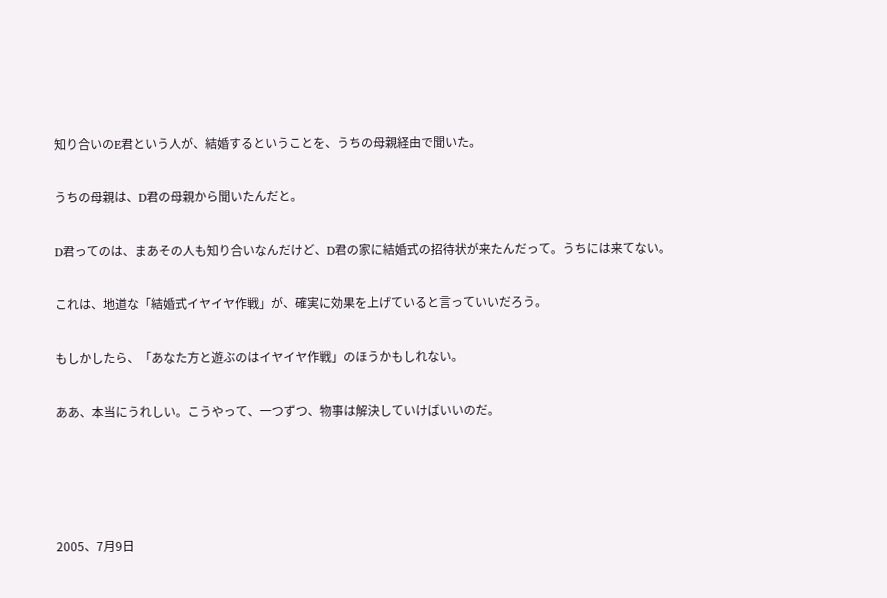知り合いのE君という人が、結婚するということを、うちの母親経由で聞いた。

うちの母親は、D君の母親から聞いたんだと。

D君ってのは、まあその人も知り合いなんだけど、D君の家に結婚式の招待状が来たんだって。うちには来てない。

これは、地道な「結婚式イヤイヤ作戦」が、確実に効果を上げていると言っていいだろう。

もしかしたら、「あなた方と遊ぶのはイヤイヤ作戦」のほうかもしれない。

ああ、本当にうれしい。こうやって、一つずつ、物事は解決していけばいいのだ。




2005、7月9日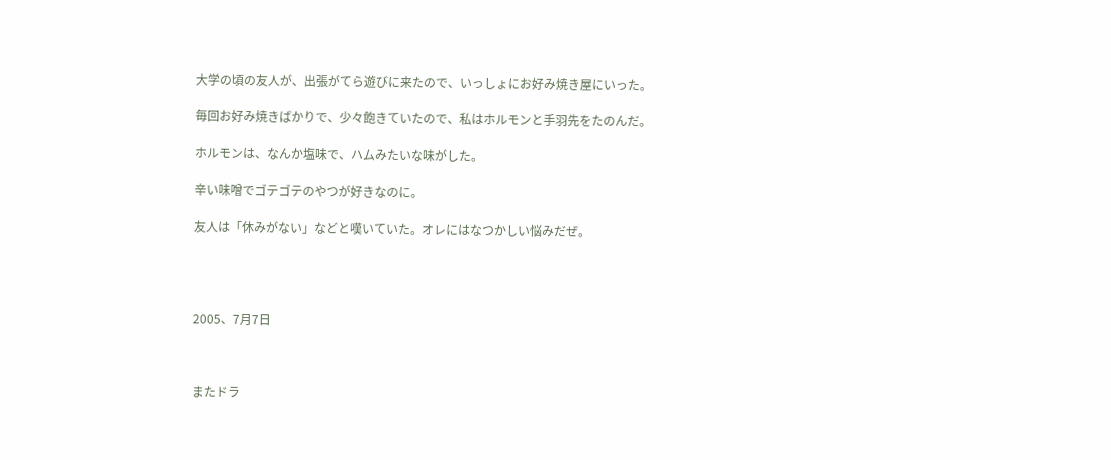大学の頃の友人が、出張がてら遊びに来たので、いっしょにお好み焼き屋にいった。

毎回お好み焼きばかりで、少々飽きていたので、私はホルモンと手羽先をたのんだ。

ホルモンは、なんか塩味で、ハムみたいな味がした。

辛い味噌でゴテゴテのやつが好きなのに。

友人は「休みがない」などと嘆いていた。オレにはなつかしい悩みだぜ。




2005、7月7日



またドラ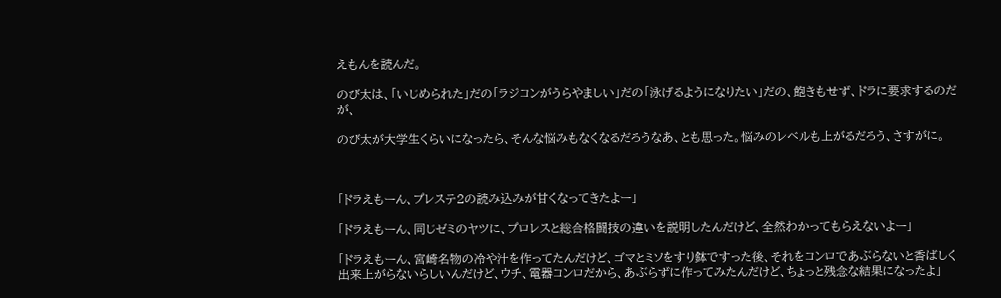えもんを読んだ。

のび太は、「いじめられた」だの「ラジコンがうらやましい」だの「泳げるようになりたい」だの、飽きもせず、ドラに要求するのだが、

のび太が大学生くらいになったら、そんな悩みもなくなるだろうなあ、とも思った。悩みのレベルも上がるだろう、さすがに。



「ドラえもーん、プレステ2の読み込みが甘くなってきたよー」

「ドラえもーん、同じゼミのヤツに、プロレスと総合格闘技の違いを説明したんだけど、全然わかってもらえないよー」

「ドラえもーん、宮崎名物の冷や汁を作ってたんだけど、ゴマとミソをすり鉢ですった後、それをコンロであぶらないと香ばしく出来上がらないらしいんだけど、ウチ、電器コンロだから、あぶらずに作ってみたんだけど、ちょっと残念な結果になったよ」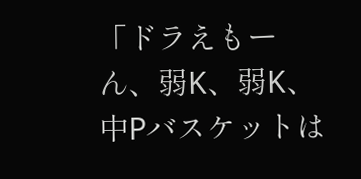「ドラえもーん、弱K、弱K、中Pバスケットは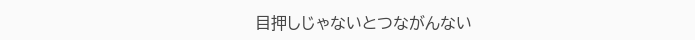目押しじゃないとつながんない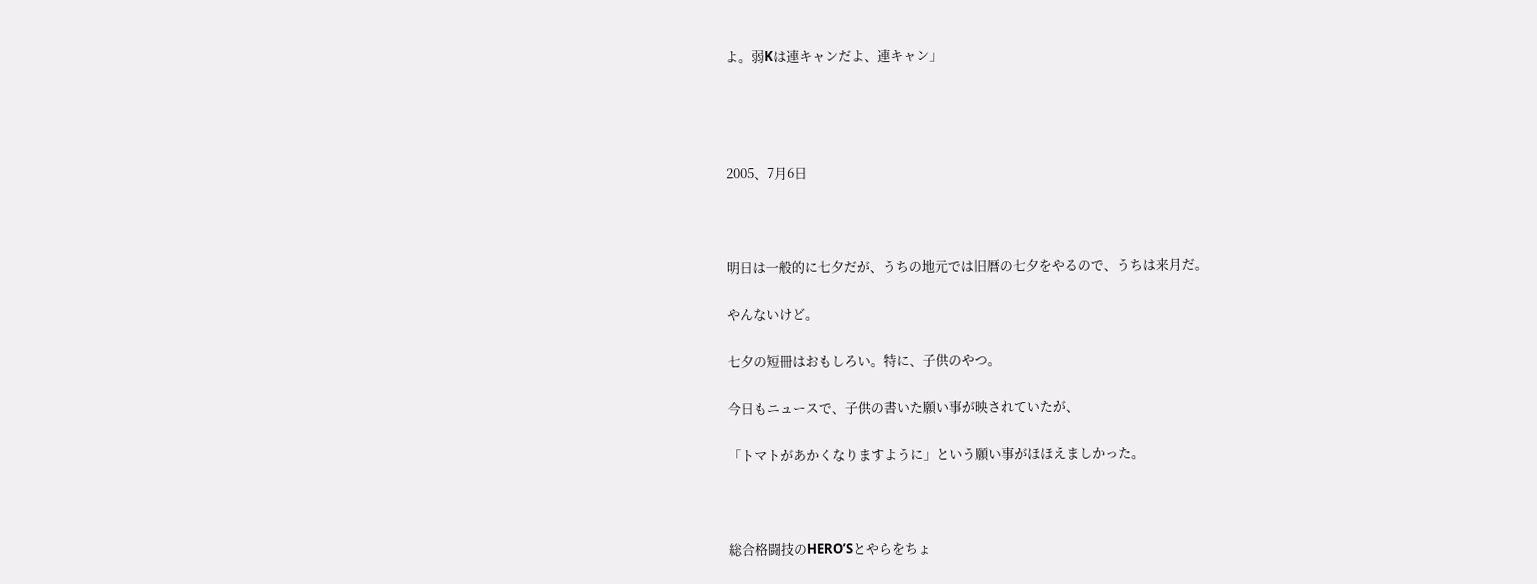よ。弱Kは連キャンだよ、連キャン」




2005、7月6日



明日は一般的に七夕だが、うちの地元では旧暦の七夕をやるので、うちは来月だ。

やんないけど。

七夕の短冊はおもしろい。特に、子供のやつ。

今日もニュースで、子供の書いた願い事が映されていたが、

「トマトがあかくなりますように」という願い事がほほえましかった。



総合格闘技のHERO’Sとやらをちょ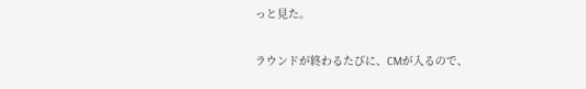っと見た。

ラウンドが終わるたびに、CMが入るので、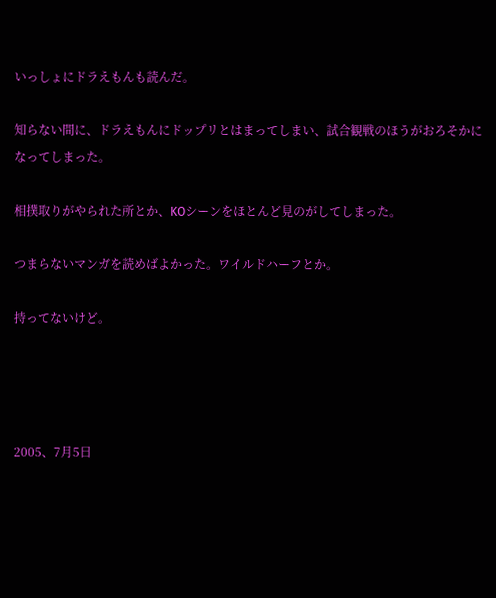いっしょにドラえもんも読んだ。

知らない間に、ドラえもんにドップリとはまってしまい、試合観戦のほうがおろそかになってしまった。

相撲取りがやられた所とか、KOシーンをほとんど見のがしてしまった。

つまらないマンガを読めばよかった。ワイルドハーフとか。

持ってないけど。




2005、7月5日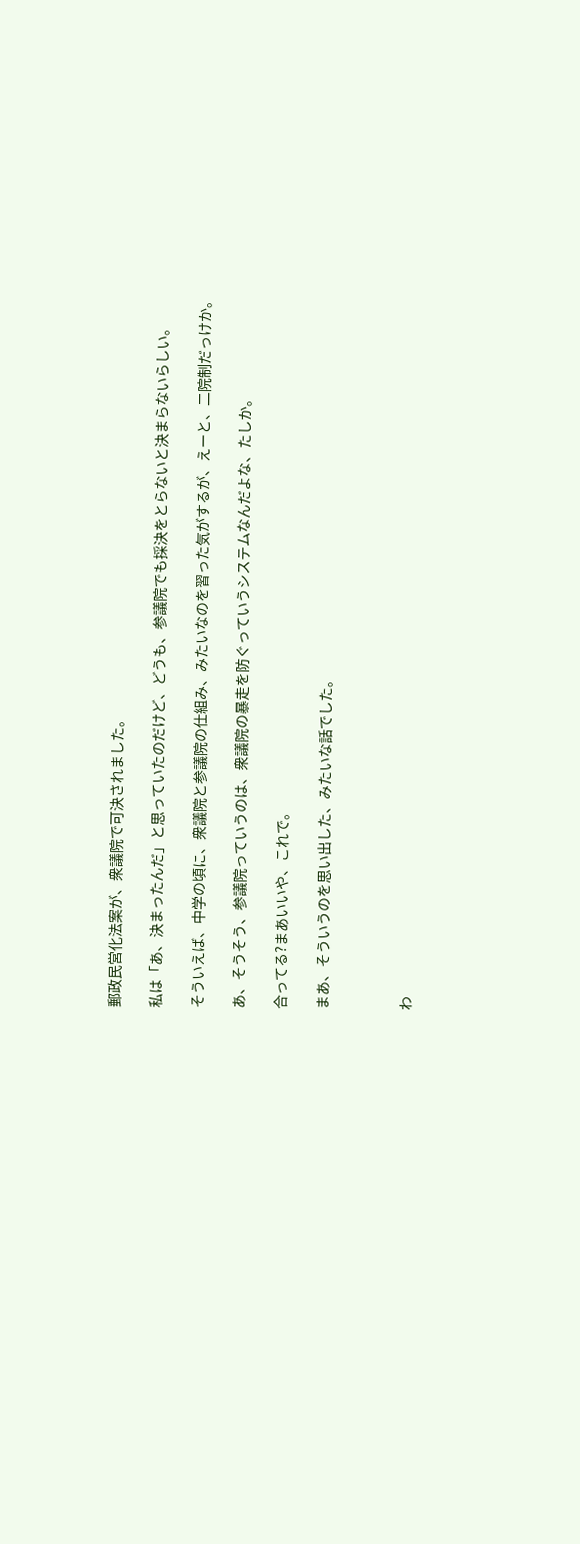郵政民営化法案が、衆議院で可決されました。

私は「あ、決まったんだ」と思っていたのだけど、どうも、参議院でも採決をとらないと決まらないらしい。

そういえば、中学の頃に、衆議院と参議院の仕組み、みたいなのを習った気がするが、えーと、二院制だっけか。

あ、そうそう、参議院っていうのは、衆議院の暴走を防ぐっていうシステムなんだよな、たしか。

合ってる?まあいいや、これで。

まあ、そういうのを思い出した、みたいな話でした。



わ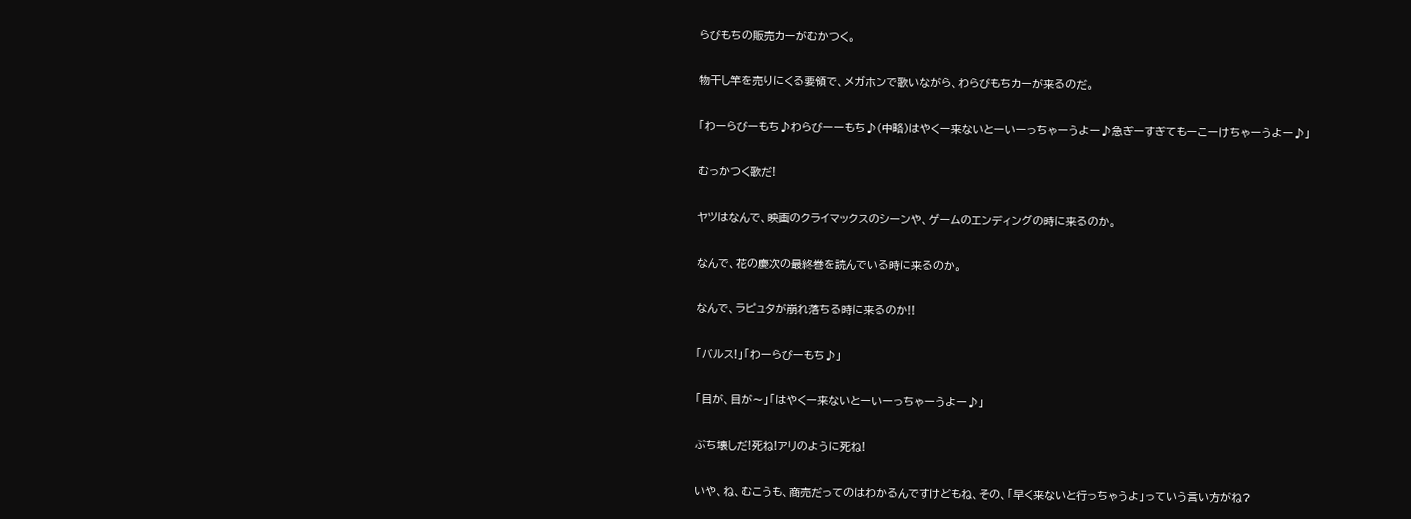らびもちの販売カーがむかつく。

物干し竿を売りにくる要領で、メガホンで歌いながら、わらびもちカーが来るのだ。

「わーらびーもち♪わらびーーもち♪(中略)はやくー来ないとーいーっちゃーうよー♪急ぎーすぎてもーこーけちゃーうよー♪」

むっかつく歌だ!

ヤツはなんで、映画のクライマックスのシーンや、ゲームのエンディングの時に来るのか。

なんで、花の慶次の最終巻を読んでいる時に来るのか。

なんで、ラピュタが崩れ落ちる時に来るのか!!

「バルス!」「わーらびーもち♪」

「目が、目が〜」「はやくー来ないとーいーっちゃーうよー♪」

ぶち壊しだ!死ね!アリのように死ね!

いや、ね、むこうも、商売だってのはわかるんですけどもね、その、「早く来ないと行っちゃうよ」っていう言い方がね?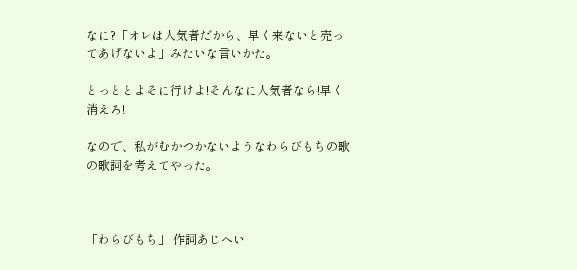なに?「オレは人気者だから、早く来ないと売ってあげないよ」みたいな言いかた。

とっととよそに行けよ!そんなに人気者なら!早く消えろ!

なので、私がむかつかないようなわらびもちの歌の歌詞を考えてやった。



「わらびもち」 作詞あじへい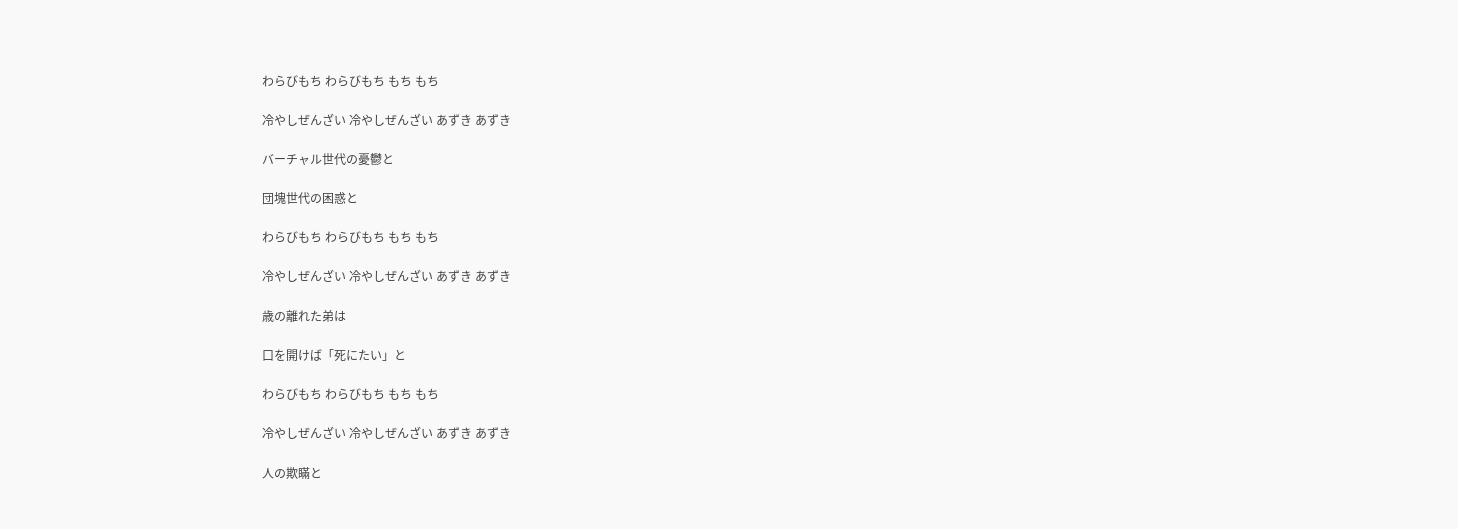わらびもち わらびもち もち もち

冷やしぜんざい 冷やしぜんざい あずき あずき

バーチャル世代の憂鬱と

団塊世代の困惑と

わらびもち わらびもち もち もち

冷やしぜんざい 冷やしぜんざい あずき あずき

歳の離れた弟は

口を開けば「死にたい」と

わらびもち わらびもち もち もち

冷やしぜんざい 冷やしぜんざい あずき あずき

人の欺瞞と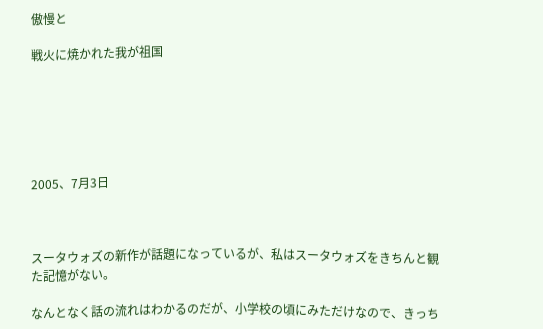傲慢と

戦火に焼かれた我が祖国






2005、7月3日



スータウォズの新作が話題になっているが、私はスータウォズをきちんと観た記憶がない。

なんとなく話の流れはわかるのだが、小学校の頃にみただけなので、きっち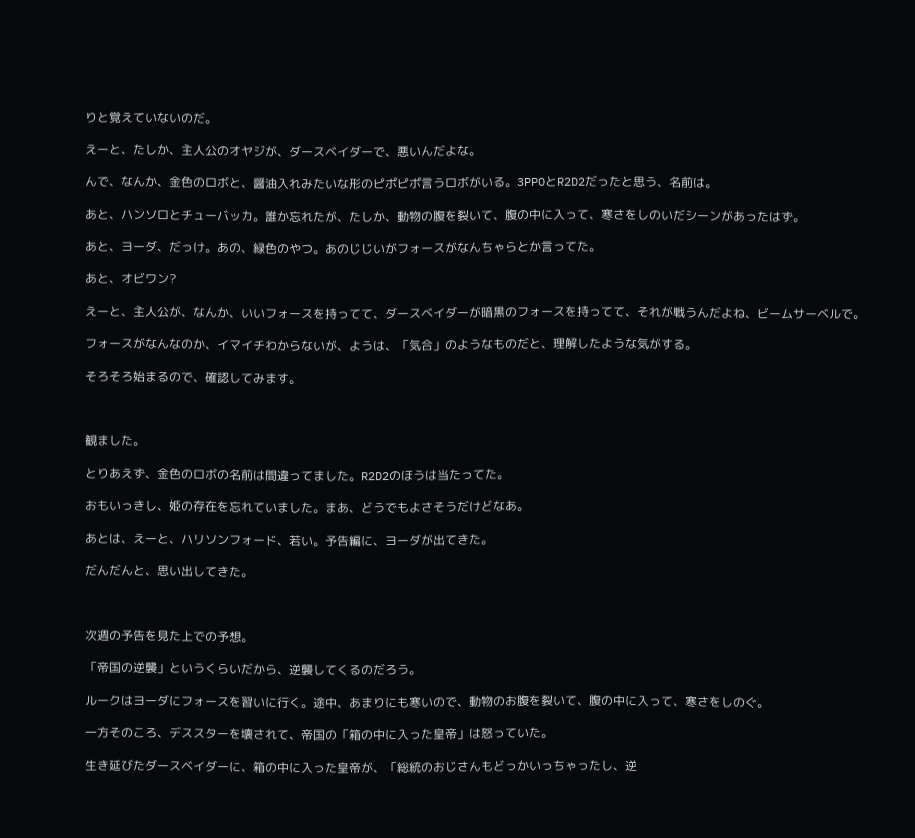りと覚えていないのだ。

えーと、たしか、主人公のオヤジが、ダースベイダーで、悪いんだよな。

んで、なんか、金色のロボと、醤油入れみたいな形のピポピポ言うロボがいる。3PPOとR2D2だったと思う、名前は。

あと、ハンソロとチューバッカ。誰か忘れたが、たしか、動物の腹を裂いて、腹の中に入って、寒さをしのいだシーンがあったはず。

あと、ヨーダ、だっけ。あの、緑色のやつ。あのじじいがフォースがなんちゃらとか言ってた。

あと、オビワン?

えーと、主人公が、なんか、いいフォースを持ってて、ダースベイダーが暗黒のフォースを持ってて、それが戦うんだよね、ビームサーベルで。

フォースがなんなのか、イマイチわからないが、ようは、「気合」のようなものだと、理解したような気がする。

そろそろ始まるので、確認してみます。



観ました。

とりあえず、金色のロボの名前は間違ってました。R2D2のほうは当たってた。

おもいっきし、姫の存在を忘れていました。まあ、どうでもよさそうだけどなあ。

あとは、えーと、ハリソンフォード、若い。予告編に、ヨーダが出てきた。

だんだんと、思い出してきた。



次週の予告を見た上での予想。

「帝国の逆襲」というくらいだから、逆襲してくるのだろう。

ルークはヨーダにフォースを習いに行く。途中、あまりにも寒いので、動物のお腹を裂いて、腹の中に入って、寒さをしのぐ。

一方そのころ、デススターを壊されて、帝国の「箱の中に入った皇帝」は怒っていた。

生き延びたダースベイダーに、箱の中に入った皇帝が、「総統のおじさんもどっかいっちゃったし、逆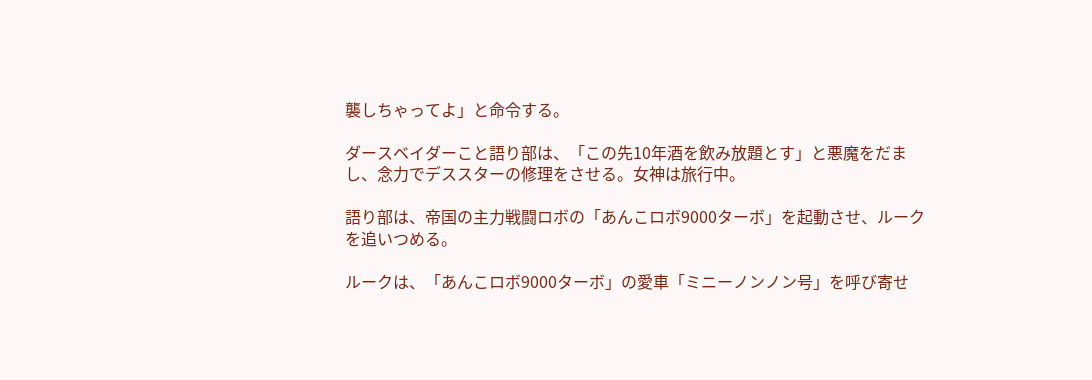襲しちゃってよ」と命令する。

ダースベイダーこと語り部は、「この先10年酒を飲み放題とす」と悪魔をだまし、念力でデススターの修理をさせる。女神は旅行中。

語り部は、帝国の主力戦闘ロボの「あんこロボ9000ターボ」を起動させ、ルークを追いつめる。

ルークは、「あんこロボ9000ターボ」の愛車「ミニーノンノン号」を呼び寄せ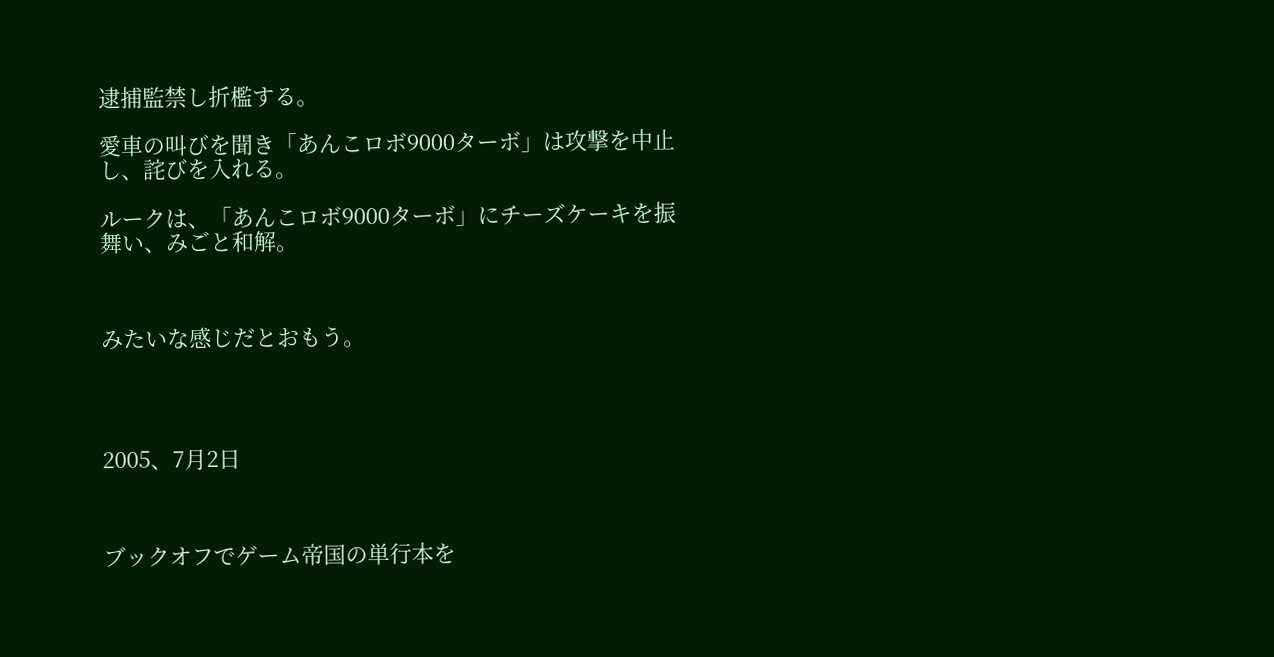逮捕監禁し折檻する。

愛車の叫びを聞き「あんこロボ9000ターボ」は攻撃を中止し、詫びを入れる。

ルークは、「あんこロボ9000ターボ」にチーズケーキを振舞い、みごと和解。



みたいな感じだとおもう。




2005、7月2日



ブックオフでゲーム帝国の単行本を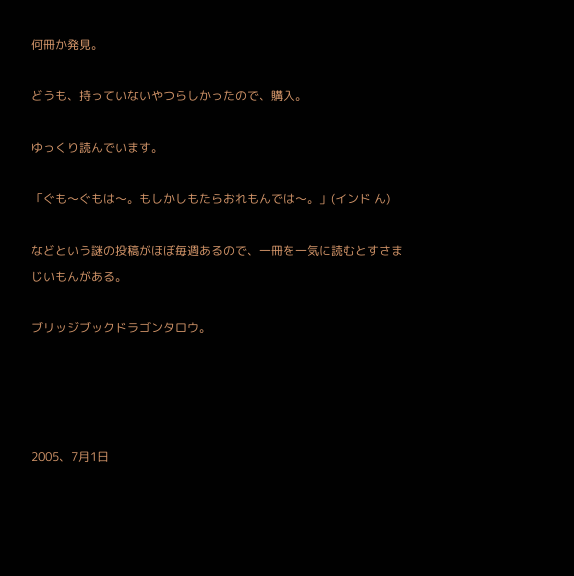何冊か発見。

どうも、持っていないやつらしかったので、購入。

ゆっくり読んでいます。

「ぐも〜ぐもは〜。もしかしもたらおれもんでは〜。」(インド ん)

などという謎の投稿がほぼ毎週あるので、一冊を一気に読むとすさまじいもんがある。

ブリッジブックドラゴンタロウ。




2005、7月1日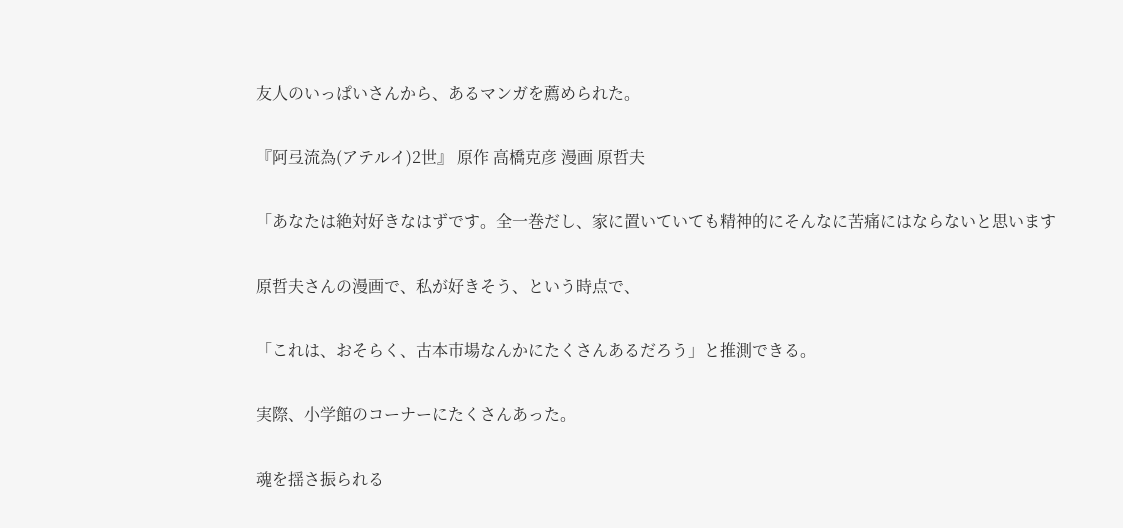友人のいっぱいさんから、あるマンガを薦められた。

『阿弖流為(アテルイ)2世』 原作 高橋克彦 漫画 原哲夫

「あなたは絶対好きなはずです。全一巻だし、家に置いていても精神的にそんなに苦痛にはならないと思います

原哲夫さんの漫画で、私が好きそう、という時点で、

「これは、おそらく、古本市場なんかにたくさんあるだろう」と推測できる。

実際、小学館のコーナーにたくさんあった。

魂を揺さ振られる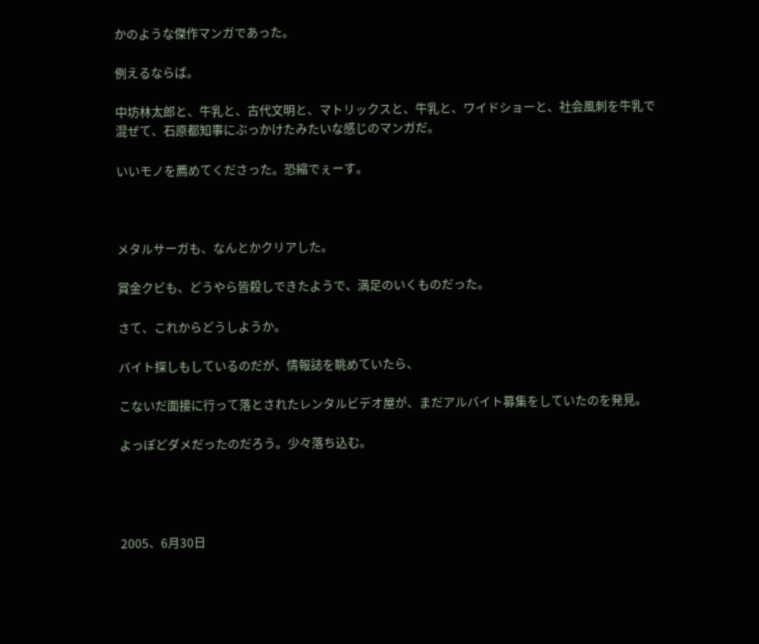かのような傑作マンガであった。

例えるならば。

中坊林太郎と、牛乳と、古代文明と、マトリックスと、牛乳と、ワイドショーと、社会風刺を牛乳で混ぜて、石原都知事にぶっかけたみたいな感じのマンガだ。

いいモノを薦めてくださった。恐縮でぇーす。



メタルサーガも、なんとかクリアした。

賞金クビも、どうやら皆殺しできたようで、満足のいくものだった。

さて、これからどうしようか。

バイト探しもしているのだが、情報誌を眺めていたら、

こないだ面接に行って落とされたレンタルビデオ屋が、まだアルバイト募集をしていたのを発見。

よっぽどダメだったのだろう。少々落ち込む。




2005、6月30日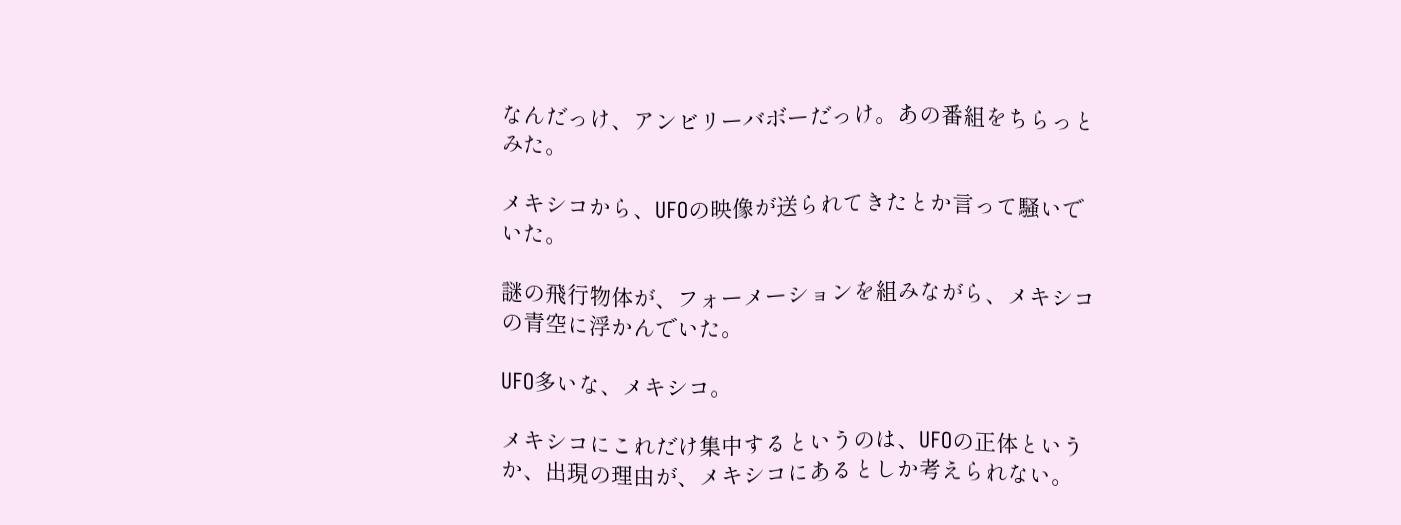なんだっけ、アンビリーバボーだっけ。あの番組をちらっとみた。

メキシコから、UFOの映像が送られてきたとか言って騒いでいた。

謎の飛行物体が、フォーメーションを組みながら、メキシコの青空に浮かんでいた。

UFO多いな、メキシコ。

メキシコにこれだけ集中するというのは、UFOの正体というか、出現の理由が、メキシコにあるとしか考えられない。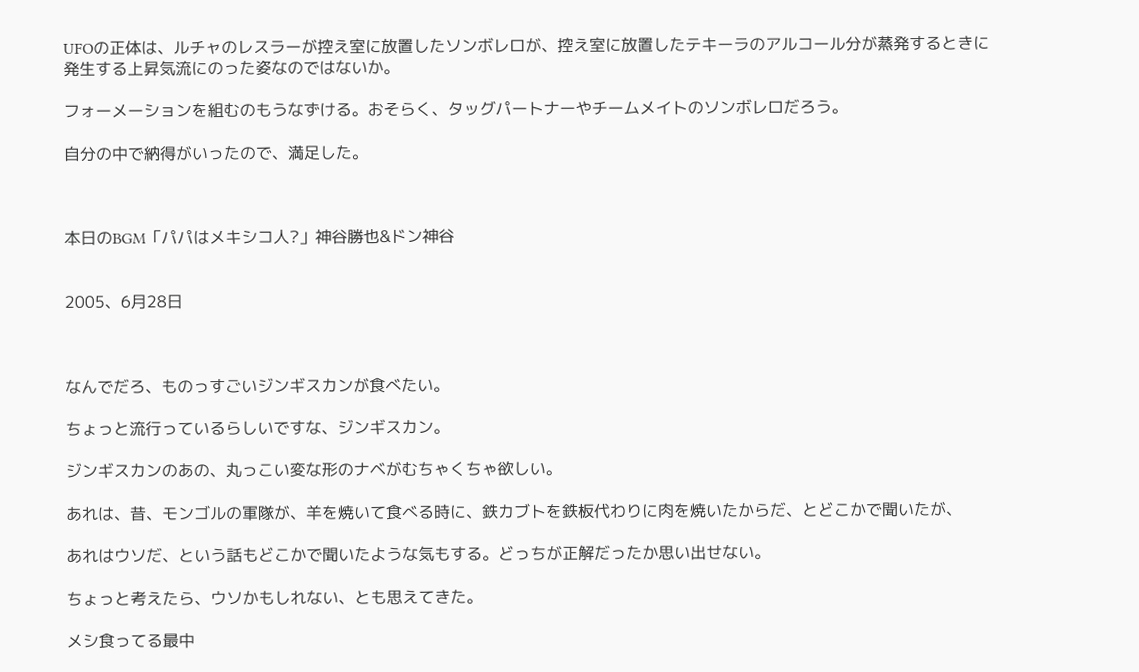UFOの正体は、ルチャのレスラーが控え室に放置したソンボレロが、控え室に放置したテキーラのアルコール分が蒸発するときに発生する上昇気流にのった姿なのではないか。

フォーメーションを組むのもうなずける。おそらく、タッグパートナーやチームメイトのソンボレロだろう。

自分の中で納得がいったので、満足した。



本日のBGM「パパはメキシコ人?」神谷勝也&ドン神谷


2005、6月28日



なんでだろ、ものっすごいジンギスカンが食べたい。

ちょっと流行っているらしいですな、ジンギスカン。

ジンギスカンのあの、丸っこい変な形のナベがむちゃくちゃ欲しい。

あれは、昔、モンゴルの軍隊が、羊を焼いて食べる時に、鉄カブトを鉄板代わりに肉を焼いたからだ、とどこかで聞いたが、

あれはウソだ、という話もどこかで聞いたような気もする。どっちが正解だったか思い出せない。

ちょっと考えたら、ウソかもしれない、とも思えてきた。

メシ食ってる最中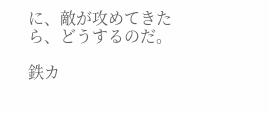に、敵が攻めてきたら、どうするのだ。

鉄カ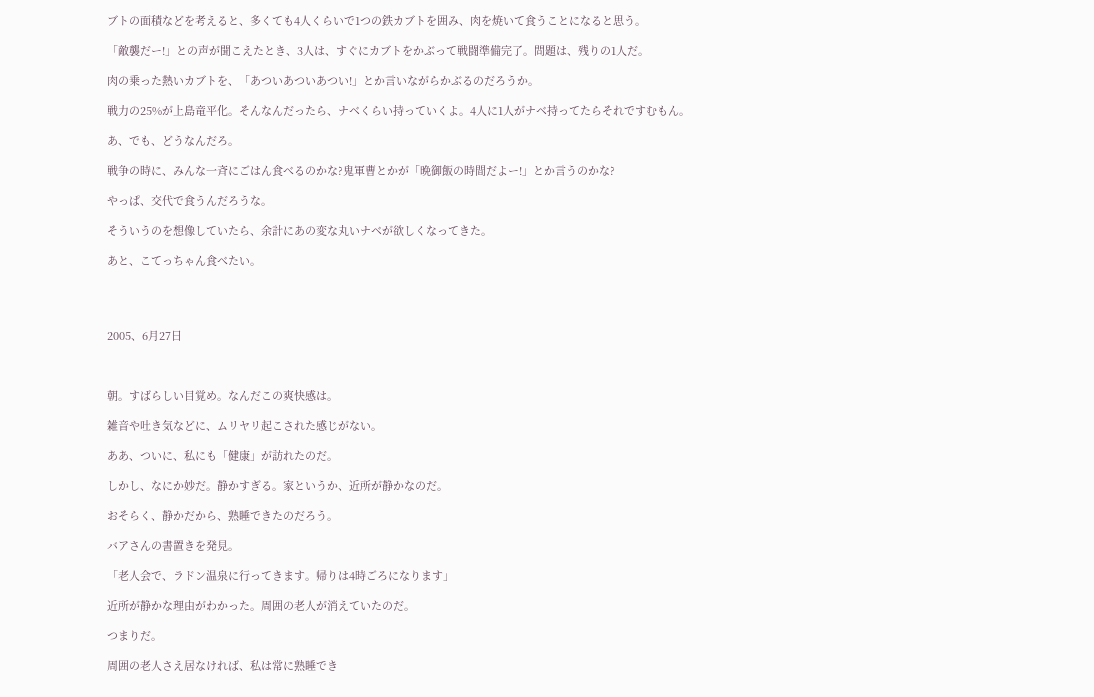ブトの面積などを考えると、多くても4人くらいで1つの鉄カブトを囲み、肉を焼いて食うことになると思う。

「敵襲だー!」との声が聞こえたとき、3人は、すぐにカブトをかぶって戦闘準備完了。問題は、残りの1人だ。

肉の乗った熱いカブトを、「あついあついあつい!」とか言いながらかぶるのだろうか。

戦力の25%が上島竜平化。そんなんだったら、ナベくらい持っていくよ。4人に1人がナベ持ってたらそれですむもん。

あ、でも、どうなんだろ。

戦争の時に、みんな一斉にごはん食べるのかな?鬼軍曹とかが「晩御飯の時間だよー!」とか言うのかな?

やっぱ、交代で食うんだろうな。

そういうのを想像していたら、余計にあの変な丸いナベが欲しくなってきた。

あと、こてっちゃん食べたい。




2005、6月27日



朝。すばらしい目覚め。なんだこの爽快感は。

雑音や吐き気などに、ムリヤリ起こされた感じがない。

ああ、ついに、私にも「健康」が訪れたのだ。

しかし、なにか妙だ。静かすぎる。家というか、近所が静かなのだ。

おそらく、静かだから、熟睡できたのだろう。

バアさんの書置きを発見。

「老人会で、ラドン温泉に行ってきます。帰りは4時ごろになります」

近所が静かな理由がわかった。周囲の老人が消えていたのだ。

つまりだ。

周囲の老人さえ居なければ、私は常に熟睡でき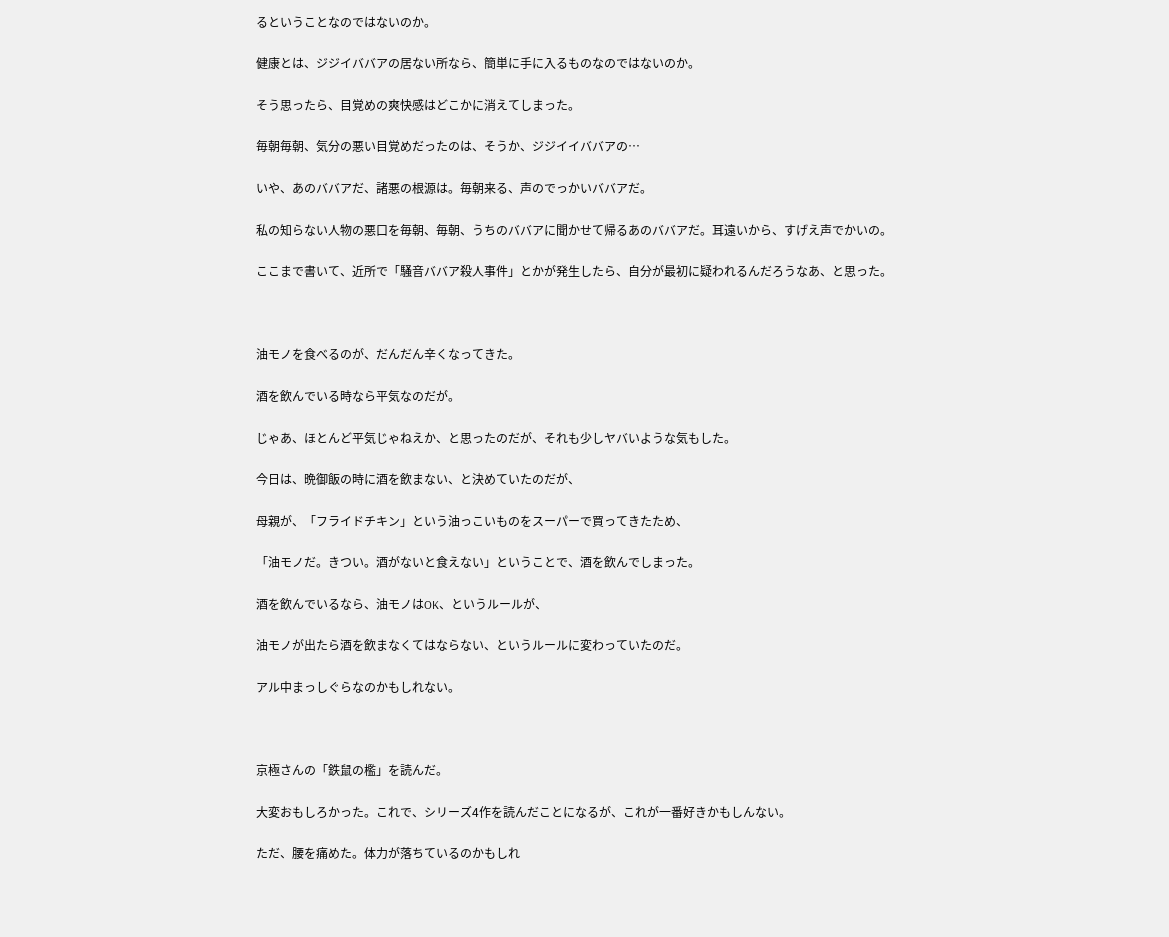るということなのではないのか。

健康とは、ジジイババアの居ない所なら、簡単に手に入るものなのではないのか。

そう思ったら、目覚めの爽快感はどこかに消えてしまった。

毎朝毎朝、気分の悪い目覚めだったのは、そうか、ジジイイババアの…

いや、あのババアだ、諸悪の根源は。毎朝来る、声のでっかいババアだ。

私の知らない人物の悪口を毎朝、毎朝、うちのババアに聞かせて帰るあのババアだ。耳遠いから、すげえ声でかいの。

ここまで書いて、近所で「騒音ババア殺人事件」とかが発生したら、自分が最初に疑われるんだろうなあ、と思った。



油モノを食べるのが、だんだん辛くなってきた。

酒を飲んでいる時なら平気なのだが。

じゃあ、ほとんど平気じゃねえか、と思ったのだが、それも少しヤバいような気もした。

今日は、晩御飯の時に酒を飲まない、と決めていたのだが、

母親が、「フライドチキン」という油っこいものをスーパーで買ってきたため、

「油モノだ。きつい。酒がないと食えない」ということで、酒を飲んでしまった。

酒を飲んでいるなら、油モノはOK、というルールが、

油モノが出たら酒を飲まなくてはならない、というルールに変わっていたのだ。

アル中まっしぐらなのかもしれない。



京極さんの「鉄鼠の檻」を読んだ。

大変おもしろかった。これで、シリーズ4作を読んだことになるが、これが一番好きかもしんない。

ただ、腰を痛めた。体力が落ちているのかもしれ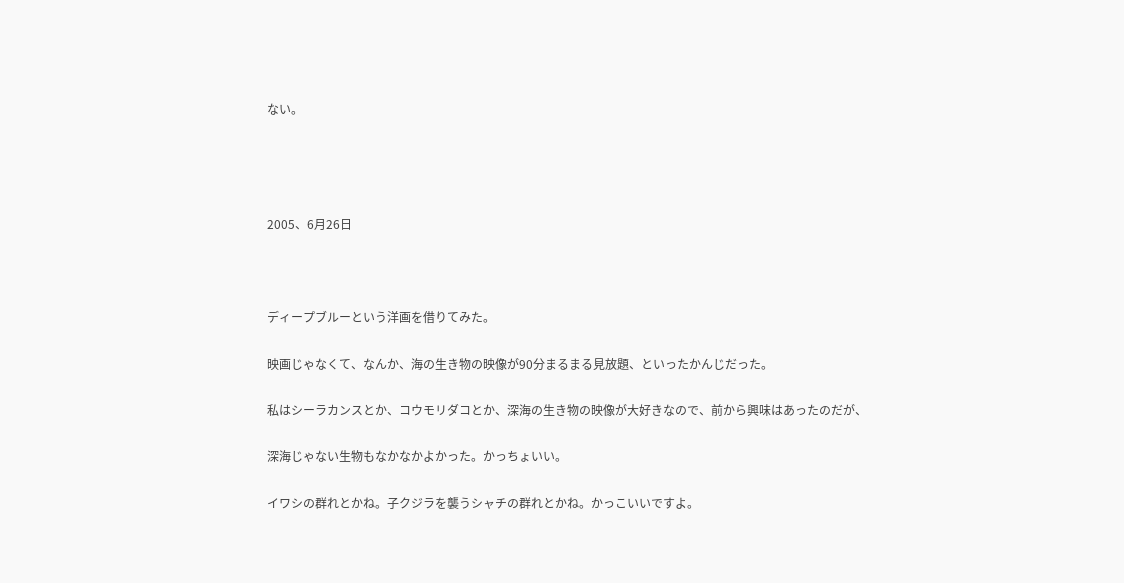ない。




2005、6月26日



ディープブルーという洋画を借りてみた。

映画じゃなくて、なんか、海の生き物の映像が90分まるまる見放題、といったかんじだった。

私はシーラカンスとか、コウモリダコとか、深海の生き物の映像が大好きなので、前から興味はあったのだが、

深海じゃない生物もなかなかよかった。かっちょいい。

イワシの群れとかね。子クジラを襲うシャチの群れとかね。かっこいいですよ。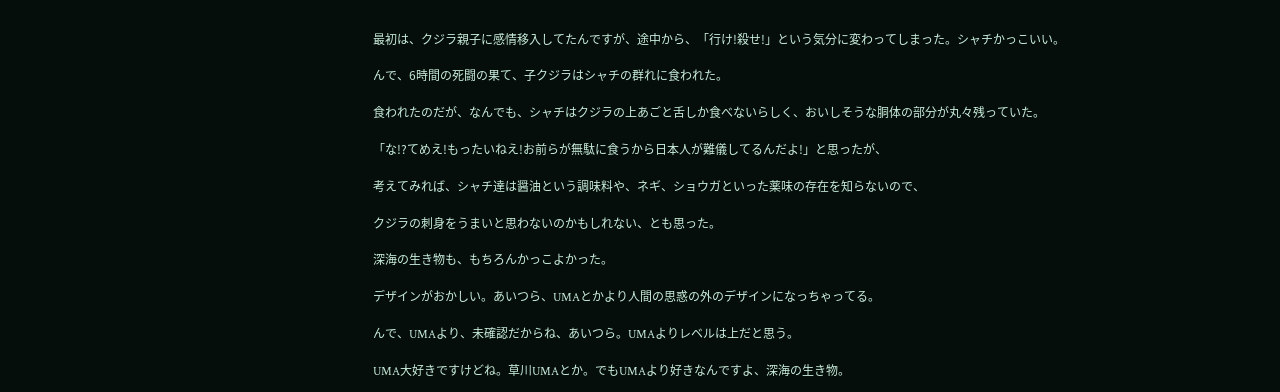最初は、クジラ親子に感情移入してたんですが、途中から、「行け!殺せ!」という気分に変わってしまった。シャチかっこいい。

んで、6時間の死闘の果て、子クジラはシャチの群れに食われた。

食われたのだが、なんでも、シャチはクジラの上あごと舌しか食べないらしく、おいしそうな胴体の部分が丸々残っていた。

「な!?てめえ!もったいねえ!お前らが無駄に食うから日本人が難儀してるんだよ!」と思ったが、

考えてみれば、シャチ達は醤油という調味料や、ネギ、ショウガといった薬味の存在を知らないので、

クジラの刺身をうまいと思わないのかもしれない、とも思った。

深海の生き物も、もちろんかっこよかった。

デザインがおかしい。あいつら、UMAとかより人間の思惑の外のデザインになっちゃってる。

んで、UMAより、未確認だからね、あいつら。UMAよりレベルは上だと思う。

UMA大好きですけどね。草川UMAとか。でもUMAより好きなんですよ、深海の生き物。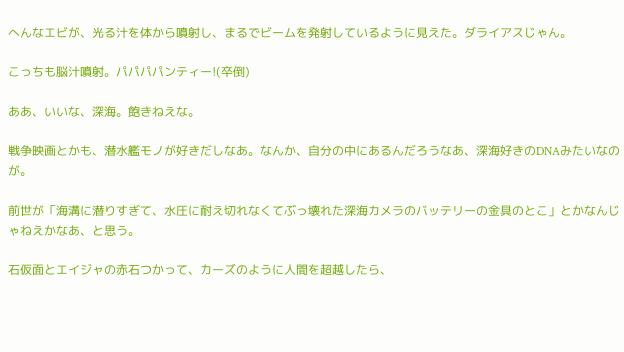へんなエビが、光る汁を体から噴射し、まるでビームを発射しているように見えた。ダライアスじゃん。

こっちも脳汁噴射。パパパパンティー!(卒倒)

ああ、いいな、深海。飽きねえな。

戦争映画とかも、潜水艦モノが好きだしなあ。なんか、自分の中にあるんだろうなあ、深海好きのDNAみたいなのが。

前世が「海溝に潜りすぎて、水圧に耐え切れなくてぶっ壊れた深海カメラのバッテリーの金具のとこ」とかなんじゃねえかなあ、と思う。

石仮面とエイジャの赤石つかって、カーズのように人間を超越したら、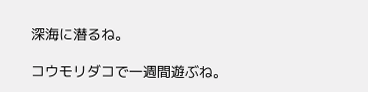深海に潜るね。

コウモリダコで一週間遊ぶね。